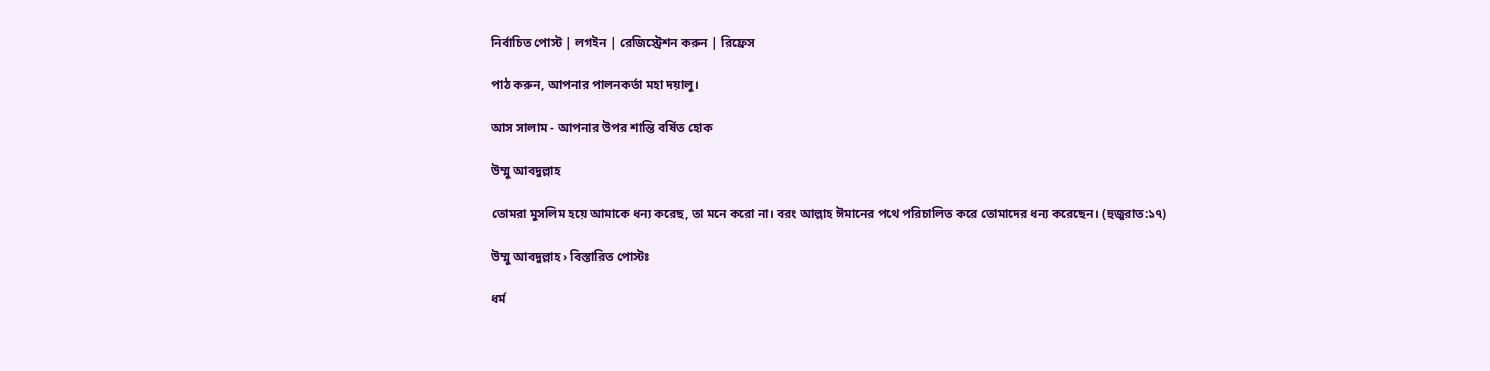নির্বাচিত পোস্ট | লগইন | রেজিস্ট্রেশন করুন | রিফ্রেস

পাঠ করুন, আপনার পালনকর্তা মহা দয়ালু।

আস সালাম - আপনার উপর শান্তি বর্ষিত হোক

উম্মু আবদুল্লাহ

তোমরা মুসলিম হয়ে আমাকে ধন্য করেছ, তা মনে করো না। বরং আল্লাহ ঈমানের পথে পরিচালিত করে তোমাদের ধন্য করেছেন। (হুজুরাত:১৭)

উম্মু আবদুল্লাহ › বিস্তারিত পোস্টঃ

ধর্ম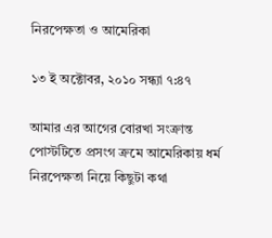নিরপেক্ষতা ও আমেরিকা

১৩ ই অক্টোবর, ২০১০ সন্ধ্যা ৭:৪৭

আমার এর আগের বোরখা সংক্রান্ত পোস্টটিতে প্রসংগ ক্রমে আমেরিকায় ধর্ম নিরপেক্ষতা নিয়ে কিছুটা কথা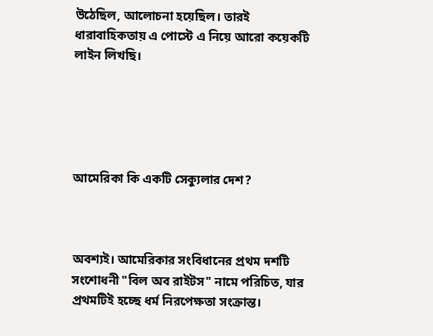উঠেছিল, আলোচনা হয়েছিল। তারই ধারাবাহিকতায় এ পোস্টে এ নিয়ে আরো কয়েকটি লাইন লিখছি।





আমেরিকা কি একটি সেক্যুলার দেশ?



অবশ্যই। আমেরিকার সংবিধানের প্রথম দশটি সংশোধনী "বিল অব রাইটস" নামে পরিচিত, যার প্রথমটিই হচ্ছে ধর্ম নিরপেক্ষতা সংক্রান্ত।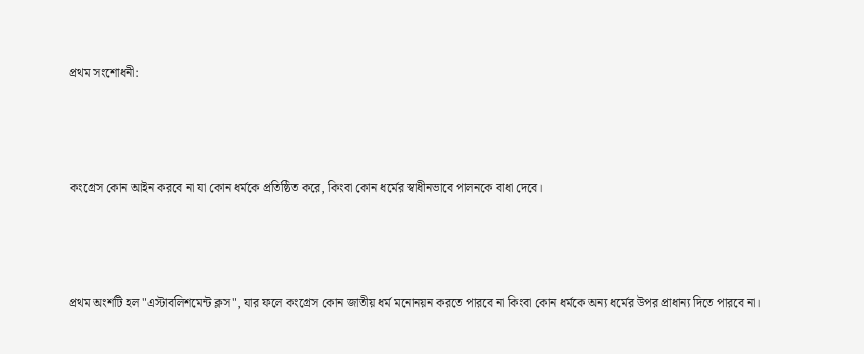প্রথম সংশোধনী:



কংগ্রেস কোন আইন করবে না যা কোন ধর্মকে প্রতিষ্ঠিত করে, কিংবা কোন ধর্মের স্বাধীনভাবে পালনকে বাধা দেবে।



প্রথম অংশটি হল "এস্টাবলিশমেন্ট ক্লস", যার ফলে কংগ্রেস কোন জাতীয় ধর্ম মনোনয়ন করতে পারবে না কিংবা কোন ধর্মকে অন্য ধর্মের উপর প্রাধান্য দিতে পারবে না।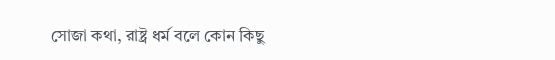সোজা কথা, রাষ্ট্র ধর্ম বলে কোন কিছু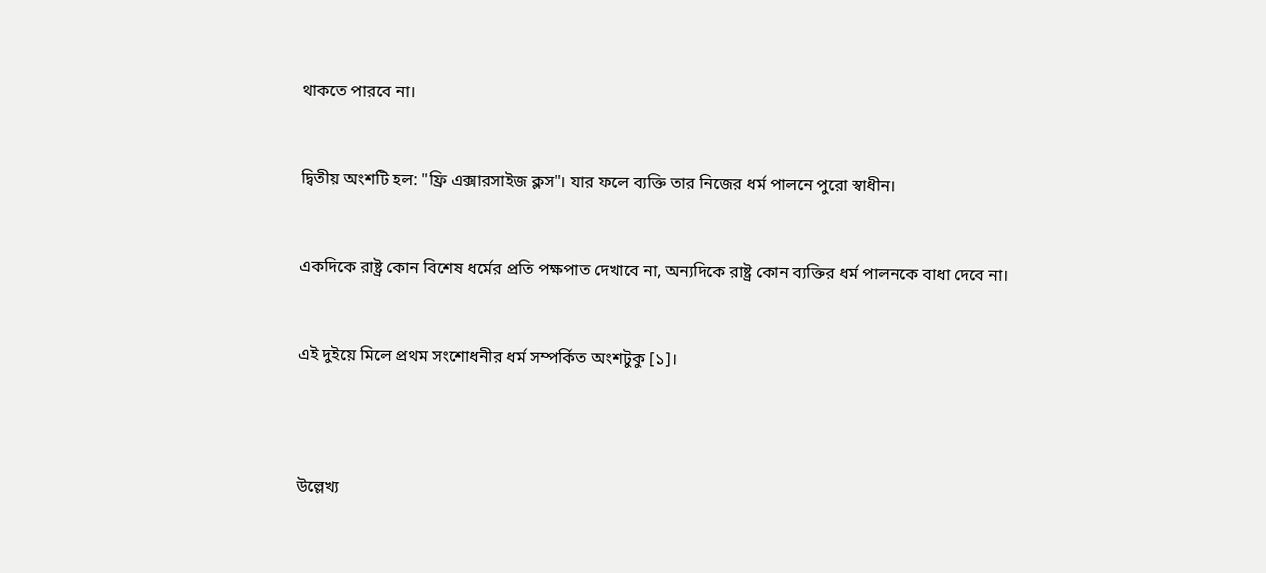থাকতে পারবে না।



দ্বিতীয় অংশটি হল: "ফ্রি এক্সারসাইজ ক্লস"। যার ফলে ব্যক্তি তার নিজের ধর্ম পালনে পুরো স্বাধীন।



একদিকে রাষ্ট্র কোন বিশেষ ধর্মের প্রতি পক্ষপাত দেখাবে না, অন্যদিকে রাষ্ট্র কোন ব্যক্তির ধর্ম পালনকে বাধা দেবে না।



এই দুইয়ে মিলে প্রথম সংশোধনীর ধর্ম সম্পর্কিত অংশটুকু [১]।





উল্লেখ্য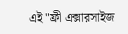এই "ফ্রী এক্সারসাইজ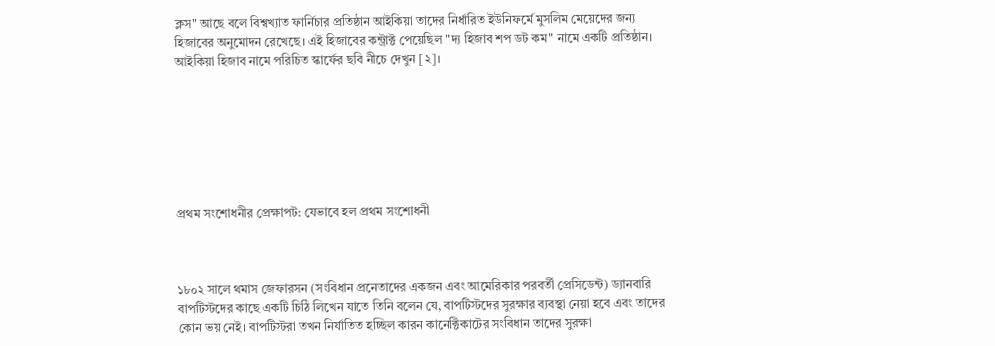ক্লস" আছে বলে বিশ্বখ্যাত ফার্নিচার প্রতিষ্ঠান আইকিয়া তাদের নির্ধারিত ইউনিফর্মে মুসলিম মেয়েদের জন্য হিজাবের অনুমোদন রেখেছে। এই হিজাবের কন্ট্রাক্ট পেয়েছিল "দ্য হিজাব শপ ডট কম" নামে একটি প্রতিষ্ঠান। আইকিয়া হিজাব নামে পরিচিত স্কার্ফের ছবি নীচে দেখুন [২]।







প্রথম সংশোধনীর প্রেক্ষাপট: যেভাবে হল প্রথম সংশোধনী



১৮০২ সালে থমাস জেফারসন (সংবিধান প্রনেতাদের একজন এবং আমেরিকার পরবর্তী প্রেসিডেন্ট) ড্যানবারি বাপটিস্টদের কাছে একটি চিঠি লিখেন যাতে তিনি বলেন যে, বাপটিস্টদের সুরক্ষার ব্যবস্থা নেয়া হবে এবং তাদের কোন ভয় নেই। বাপটিস্টরা তখন নির্যাতিত হচ্ছিল কারন কানেক্টিকাটের সংবিধান তাদের সুরক্ষা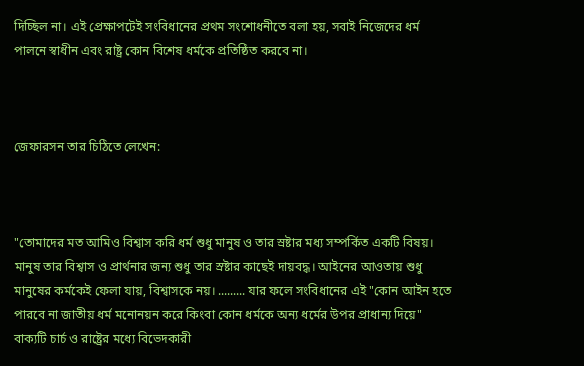দিচ্ছিল না। এই প্রেক্ষাপটেই সংবিধানের প্রথম সংশোধনীতে বলা হয়, সবাই নিজেদের ধর্ম পালনে স্বাধীন এবং রাষ্ট্র কোন বিশেষ ধর্মকে প্রতিষ্ঠিত করবে না।



জেফারসন তার চিঠিতে লেখেন:



"তোমাদের মত আমিও বিশ্বাস করি ধর্ম শুধু মানুষ ও তার স্রষ্টার মধ্য সম্পর্কিত একটি বিষয়। মানুষ তার বিশ্বাস ও প্রার্থনার জন্য শুধু তার স্রষ্টার কাছেই দায়বদ্ধ। আইনের আওতায় শুধু মানুষের কর্মকেই ফেলা যায়, বিশ্বাসকে নয়। ......... যার ফলে সংবিধানের এই "কোন আইন হতে পারবে না জাতীয় ধর্ম মনোনয়ন করে কিংবা কোন ধর্মকে অন্য ধর্মের উপর প্রাধান্য দিয়ে" বাক্যটি চার্চ ও রাষ্ট্রের মধ্যে বিভেদকারী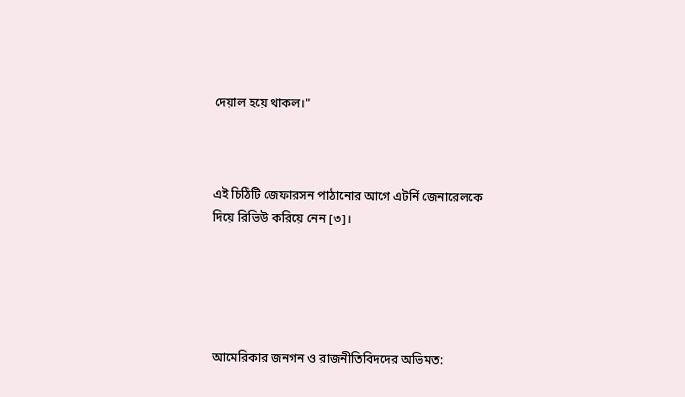দেয়াল হয়ে থাকল।"



এই চিঠিটি জেফারসন পাঠানোর আগে এটর্নি জেনারেলকে দিয়ে রিভিউ করিয়ে নেন [৩]।





আমেরিকার জনগন ও রাজনীতিবিদদের অভিমত: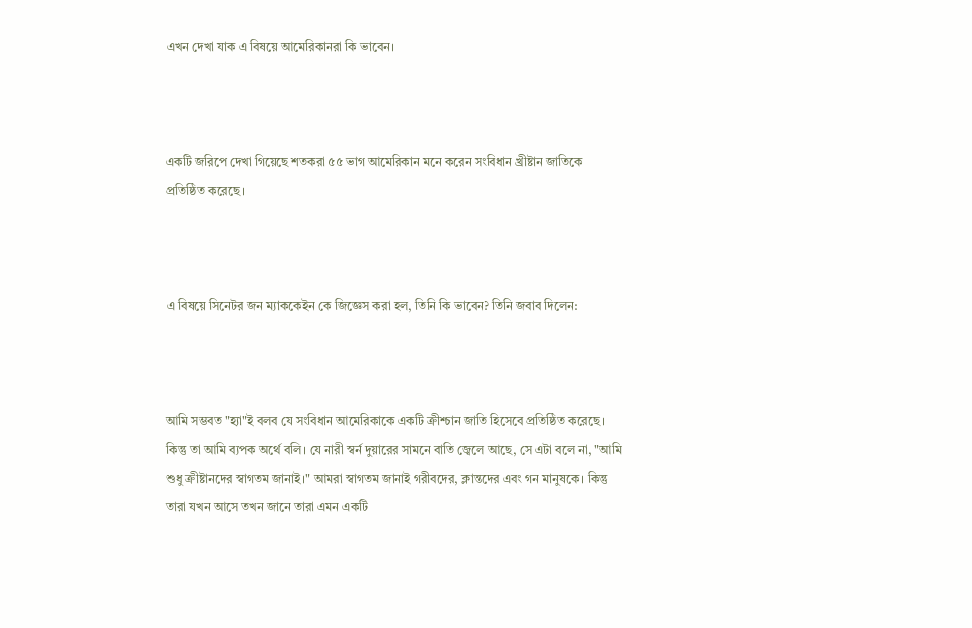এখন দেখা যাক এ বিষয়ে আমেরিকানরা কি ভাবেন।



একটি জরিপে দেখা গিয়েছে শতকরা ৫৫ ভাগ আমেরিকান মনে করেন সংবিধান খ্রীষ্টান জাতিকে প্রতিষ্ঠিত করেছে।



এ বিষয়ে সিনেটর জন ম্যাককেইন কে জিজ্ঞেস করা হল, তিনি কি ভাবেন? তিনি জবাব দিলেন:



আমি সম্ভবত "হ্যা"ই বলব যে সংবিধান আমেরিকাকে একটি ক্রীশ্চান জাতি হিসেবে প্রতিষ্ঠিত করেছে। কিন্তু তা আমি ব্যপক অর্থে বলি। যে নারী স্বর্ন দুয়ারের সামনে বাতি জ্বেলে আছে, সে এটা বলে না, "আমি শুধু ক্রীষ্টানদের স্বাগতম জানাই।" আমরা স্বাগতম জানাই গরীবদের, ক্লান্তদের এবং গন মানুষকে। কিন্তু তারা যখন আসে তখন জানে তারা এমন একটি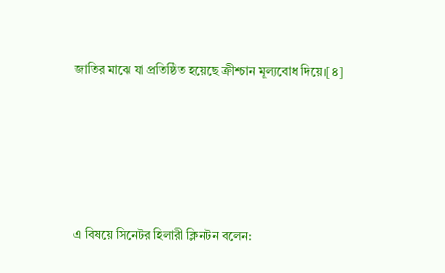জাতির মাঝে যা প্রতিষ্ঠিত হয়েছে ক্রীশ্চান মূল্যবোধ দিয়ে।[৪]





এ বিষয়ে সিনেটর হিলারী ক্লিনটন বলেন: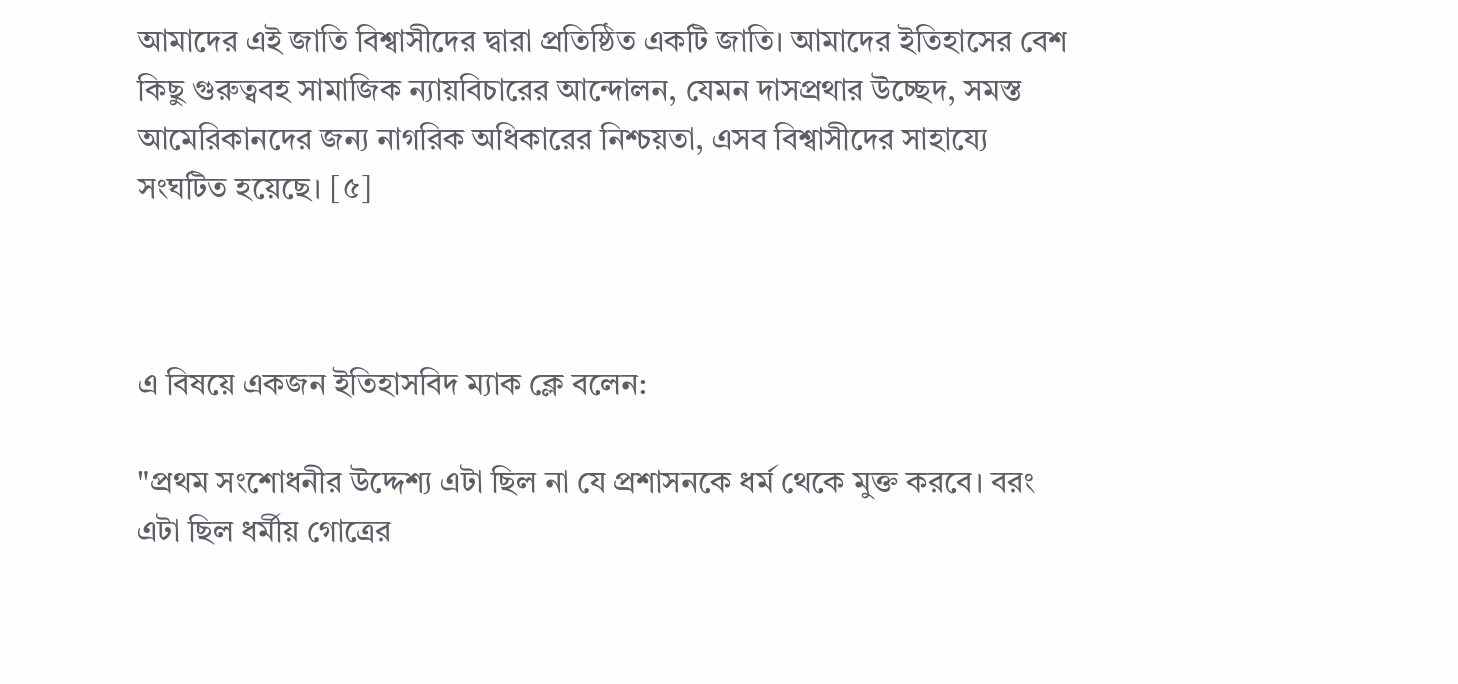আমাদের এই জাতি বিশ্বাসীদের দ্বারা প্রতিষ্ঠিত একটি জাতি। আমাদের ইতিহাসের বেশ কিছু গুরুত্ববহ সামাজিক ন্যায়বিচারের আন্দোলন, যেমন দাসপ্রথার উচ্ছেদ, সমস্ত আমেরিকানদের জন্য নাগরিক অধিকারের নিশ্চয়তা, এসব বিশ্বাসীদের সাহায্যে সংঘটিত হয়েছে। [৫]



এ বিষয়ে একজন ইতিহাসবিদ ম্যাক ক্লে বলেন:

"প্রথম সংশোধনীর উদ্দেশ্য এটা ছিল না যে প্রশাসনকে ধর্ম থেকে মুক্ত করবে। বরং এটা ছিল ধর্মীয় গোত্রের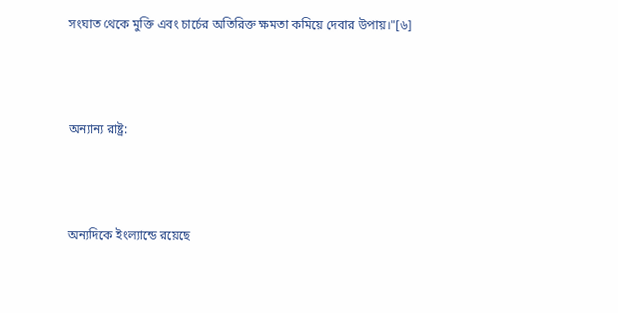সংঘাত থেকে মুক্তি এবং চার্চের অতিরিক্ত ক্ষমতা কমিয়ে দেবার উপায়।"[৬]



অন্যান্য রাষ্ট্র:



অন্যদিকে ইংল্যান্ডে রয়েছে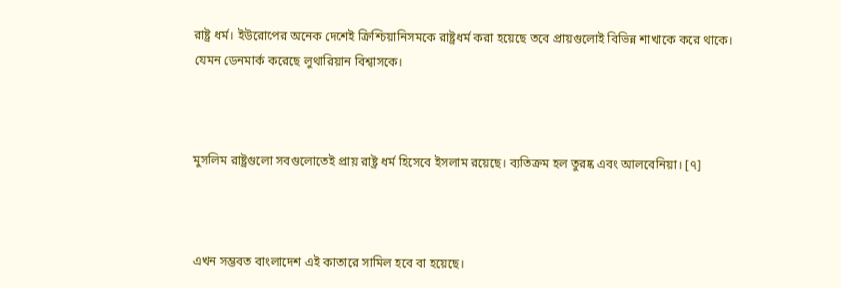রাষ্ট্র ধর্ম। ইউরোপের অনেক দেশেই ক্রিশ্চিয়ানিসমকে রাষ্ট্রধর্ম করা হয়েছে তবে প্রায়গুলোই বিভিন্ন শাখাকে করে থাকে। যেমন ডেনমার্ক করেছে লুথারিয়ান বিশ্বাসকে।



মুসলিম রাষ্ট্রগুলো সবগুলোতেই প্রায় রাষ্ট্র ধর্ম হিসেবে ইসলাম রয়েছে। ব্যতিক্রম হল তুরষ্ক এবং আলবেনিয়া। [৭]



এখন সম্ভবত বাংলাদেশ এই কাতারে সামিল হবে বা হয়েছে।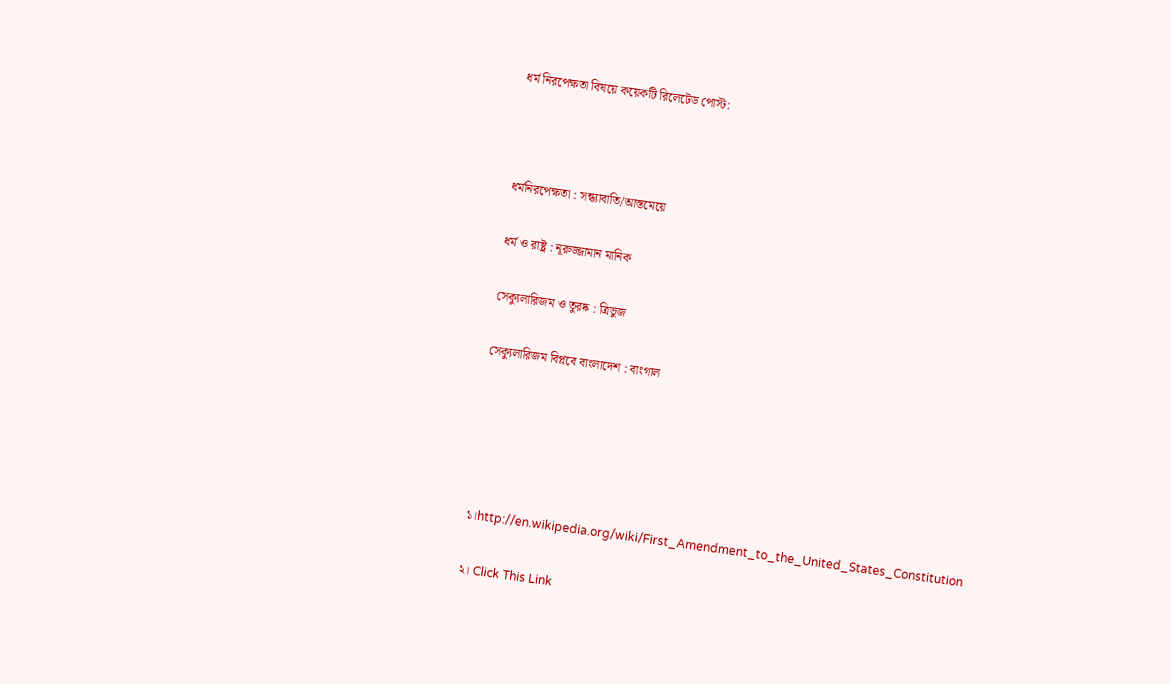ধর্ম নিরপেক্ষতা বিষয়ে কয়েকটি রিলেটেড পোস্ট:



ধর্মনিরপেক্ষতা : সন্ধ্যাবাতি/আস্তমেয়ে

ধর্ম ও রাষ্ট্র : নূরুজ্জামান মানিক

সেক্যুলারিজম ও তুরষ্ক : ত্রিভুজ

সেক্যুলারিজম বিপ্লবে বাংলাদেশ : বাংগাল





১।http://en.wikipedia.org/wiki/First_Amendment_to_the_United_States_Constitution

২। Click This Link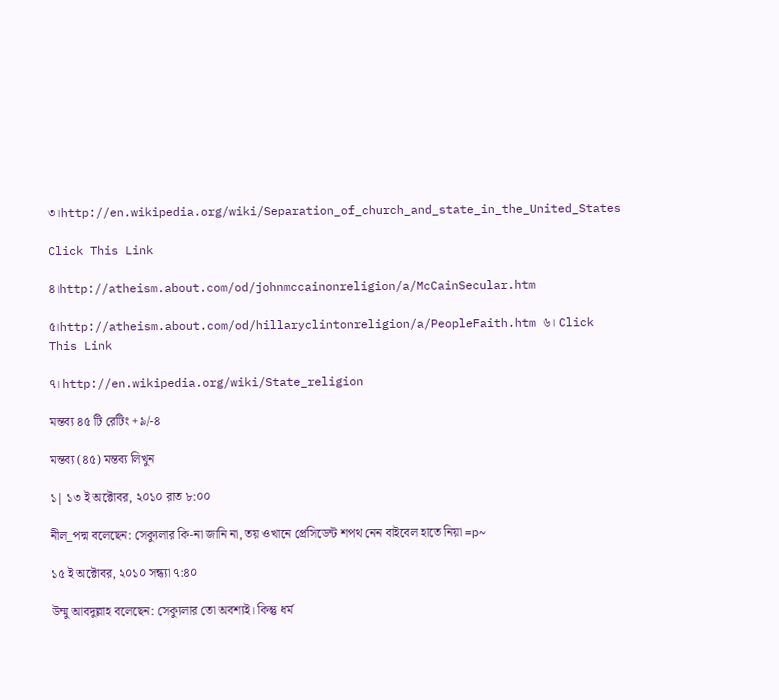৩।http://en.wikipedia.org/wiki/Separation_of_church_and_state_in_the_United_States

Click This Link

৪।http://atheism.about.com/od/johnmccainonreligion/a/McCainSecular.htm

৫।http://atheism.about.com/od/hillaryclintonreligion/a/PeopleFaith.htm ৬। Click This Link

৭। http://en.wikipedia.org/wiki/State_religion

মন্তব্য ৪৫ টি রেটিং +৯/-৪

মন্তব্য (৪৫) মন্তব্য লিখুন

১| ১৩ ই অক্টোবর, ২০১০ রাত ৮:০০

নীল_পদ্ম বলেছেন: সেক্যুলার কি-না জানি না, তয় ওখানে প্রেসিডেন্ট শপথ নেন বাইবেল হাতে নিয়া =p~

১৫ ই অক্টোবর, ২০১০ সন্ধ্যা ৭:৪০

উম্মু আবদুল্লাহ বলেছেন: সেক্যুলার তো অবশ্যই। কিন্তু ধর্ম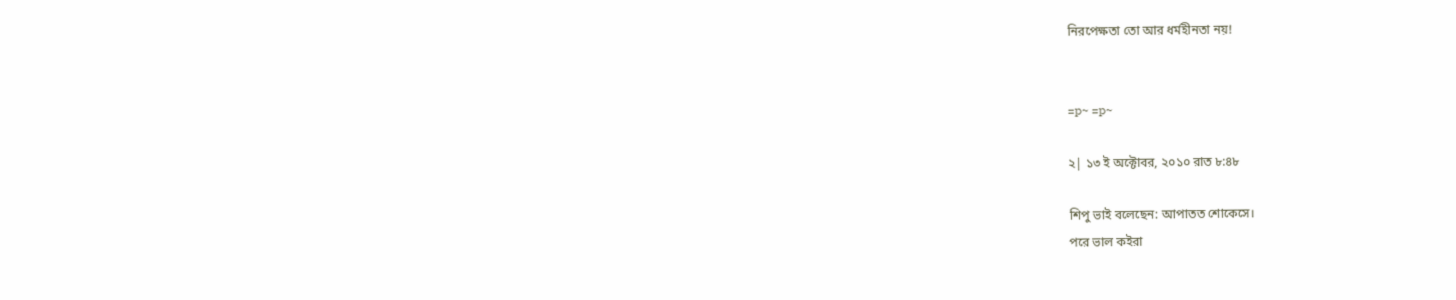নিরপেক্ষতা তো আর ধর্মহীনতা নয়!


=p~ =p~

২| ১৩ ই অক্টোবর, ২০১০ রাত ৮:৪৮

শিপু ভাই বলেছেন: আপাতত শোকেসে।
পরে ভাল কইরা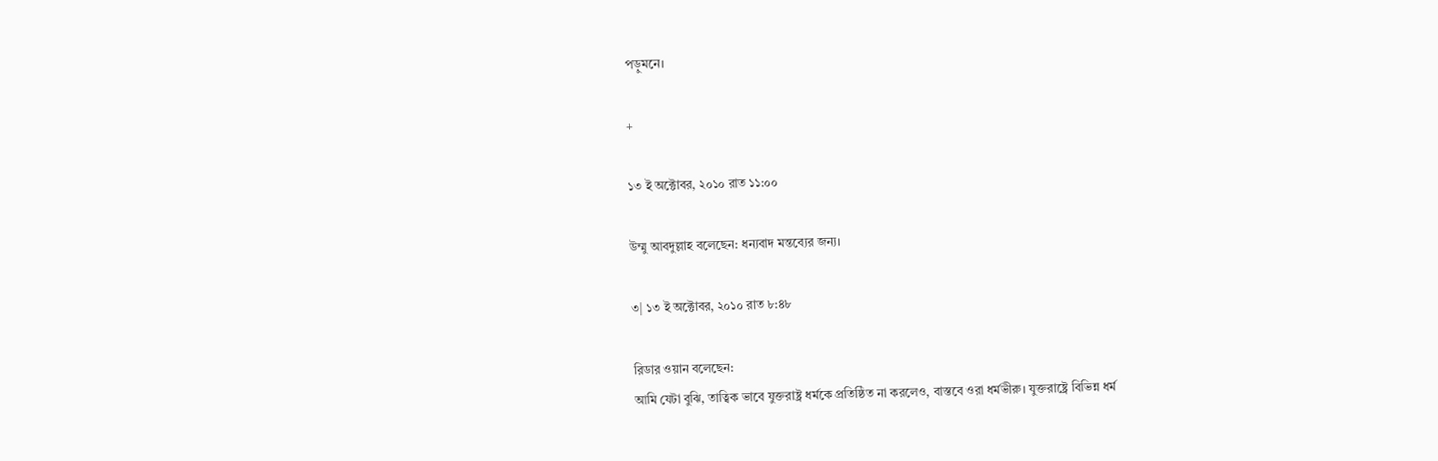পড়ুমনে।

+

১৩ ই অক্টোবর, ২০১০ রাত ১১:০০

উম্মু আবদুল্লাহ বলেছেন: ধন্যবাদ মন্তব্যের জন্য।

৩| ১৩ ই অক্টোবর, ২০১০ রাত ৮:৪৮

রিডার ওয়ান বলেছেন:
আমি যেটা বুঝি, তাত্বিক ভাবে যুক্তরাষ্ট্র ধর্মকে প্রতিষ্ঠিত না করলেও, বাস্তবে ওরা ধর্মভীরু। যুক্তরাষ্ট্রে বিভিন্ন ধর্ম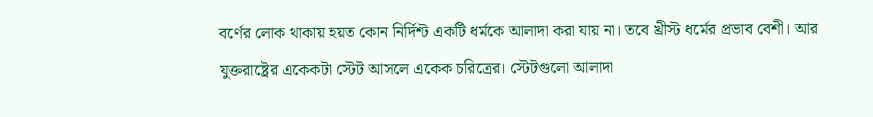বর্ণের লোক থাকায় হয়ত কোন নির্দিশ্ট একটি ধর্মকে আলাদা করা যায় না। তবে খ্রীস্ট ধর্মের প্রভাব বেশী। আর যুক্তরাষ্ট্রের একেকটা স্টেট আসলে একেক চরিত্রের। স্টেটগুলো আলাদা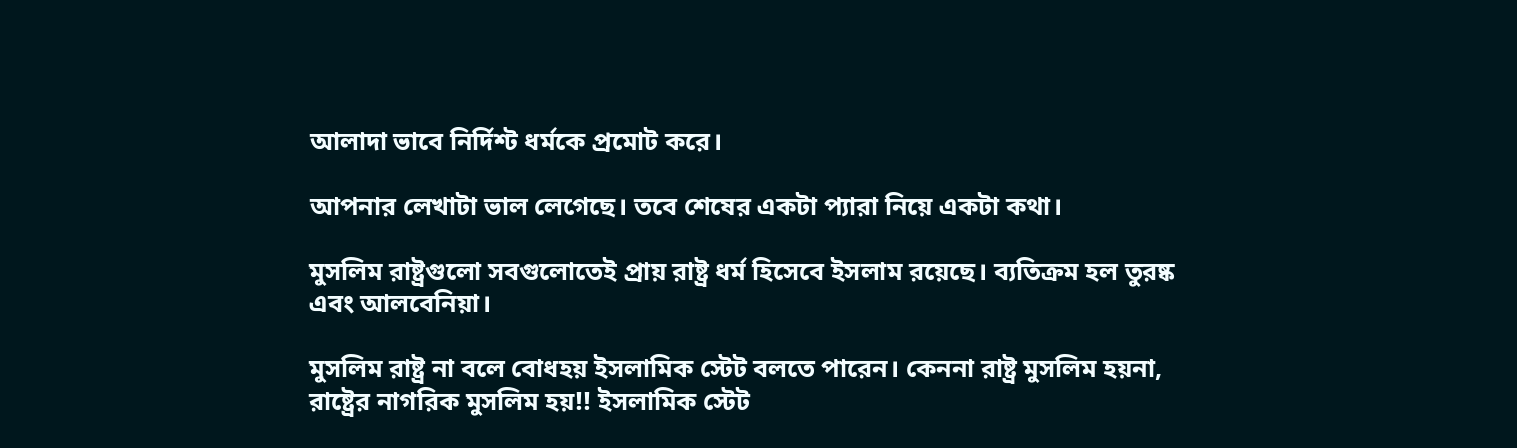আলাদা ভাবে নির্দিশ্ট ধর্মকে প্রমোট করে।

আপনার লেখাটা ভাল লেগেছে। তবে শেষের একটা প‌্যারা নিয়ে একটা কথা।

মুসলিম রাষ্ট্রগুলো সবগুলোতেই প্রায় রাষ্ট্র ধর্ম হিসেবে ইসলাম রয়েছে। ব্যতিক্রম হল তুরষ্ক এবং আলবেনিয়া।

মুসলিম রাষ্ট্র না বলে বোধহয় ইসলামিক স্টেট বলতে পারেন। কেননা রাষ্ট্র মুসলিম হয়না, রাষ্ট্রের নাগরিক মুসলিম হয়!! ইসলামিক স্টেট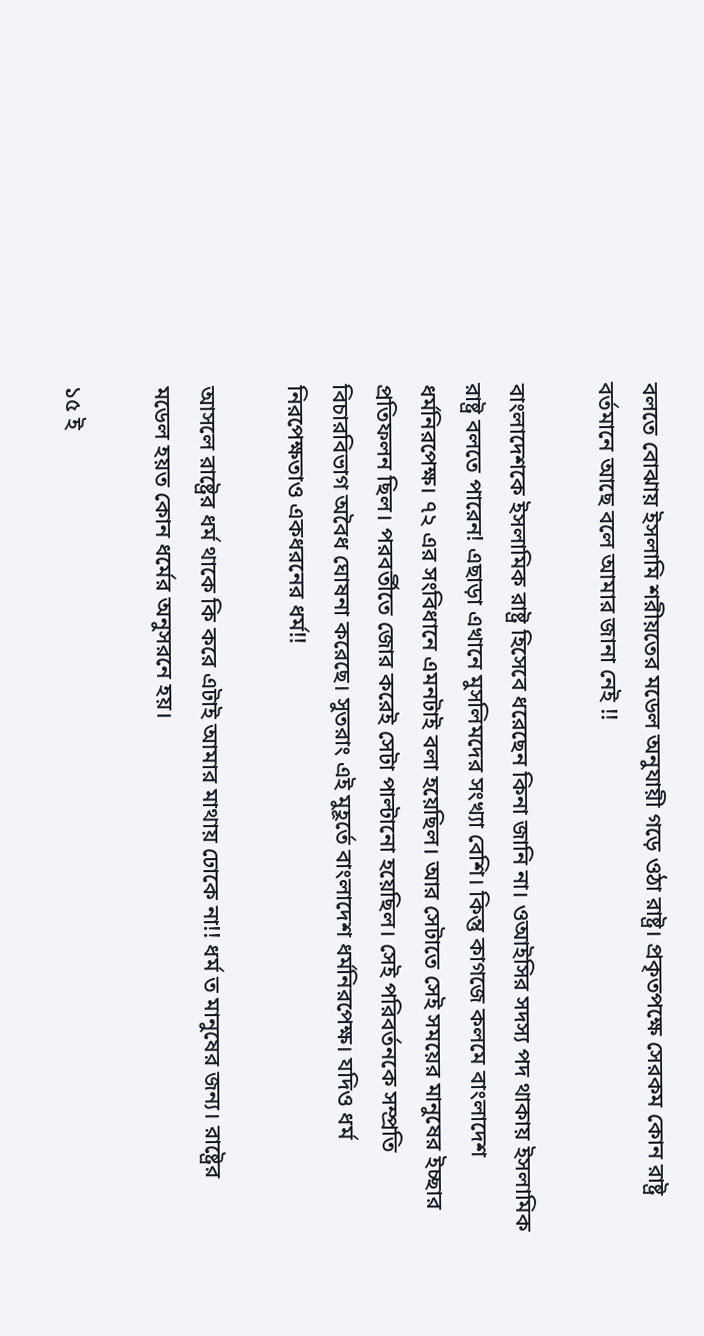বলতে বোঝায় ইসলামি শরীয়তের মডেল অনুযায়ী গড়ে ওঠা রাষ্ট্র। প্রকৃতপক্ষে সেরকম কোন রাষ্ট্র বর্তমানে আছে বলে আমার জানা নেই !!

বাংলাদেশকে ইসলামিক রাষ্ট্র হিসেবে ধরেছেন কিনা জানি না। ওআইসির সদস্য পদ থাকায় ইসলামিক রাষ্ট্র বলতে পারেন! এছাড়া এখানে মুসলিমদের সংখ্যা বেশি। কিন্তু কাগজে কলমে বাংলাদেশ ধর্মনিরপেক্ষ। ৭২ এর সংবিধানে এমনটাই বলা হয়েছিল। আর সেটাতে সেই সময়ের মানুষের ইচ্ছার প্রতিফলন ছিল। পরবর্তীতে জোর করেই সেটা পাল্টানো হয়েছিল। সেই পরিবর্তনকে সম্প্রতি বিচারবিভাগ অবৈধ ঘোষনা করেছে। সুতরাং এই মুহূর্তে বাংলাদেশ ধর্মনিরপেক্ষ। যদিও ধর্ম নিরপেক্ষতাও একধরনের ধর্ম!!

আসলে রাষ্ট্রের ধর্ম থাকে কি করে এটাই আমার মাথায় ঢোকে না!! ধর্ম ত মানুষের জন্য। রাষ্ট্রের মডেল হয়ত কোন ধর্মের অনুসরনে হয়।

১৫ ই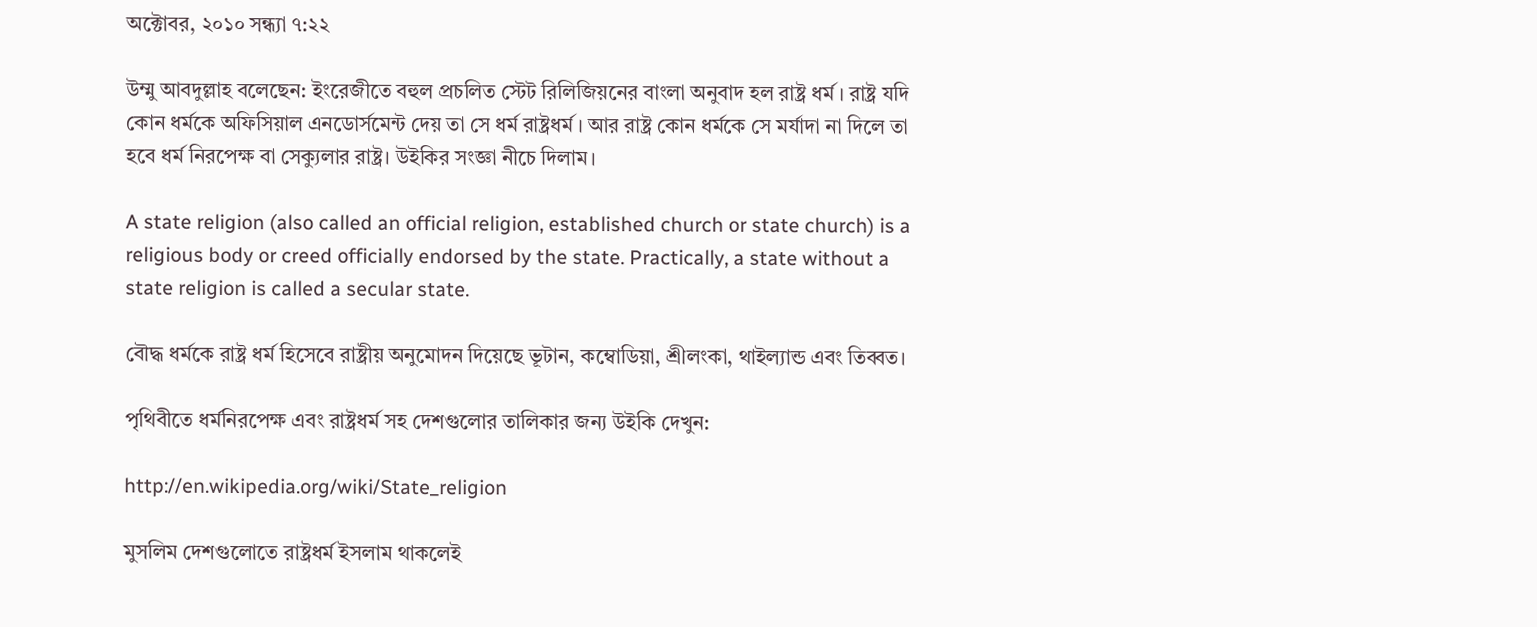অক্টোবর, ২০১০ সন্ধ্যা ৭:২২

উম্মু আবদুল্লাহ বলেছেন: ইংরেজীতে বহুল প্রচলিত স্টেট রিলিজিয়নের বাংলা অনুবাদ হল রাষ্ট্র ধর্ম। রাষ্ট্র যদি কোন ধর্মকে অফিসিয়াল এনডোর্সমেন্ট দেয় তা সে ধর্ম রাষ্ট্রধর্ম। আর রাষ্ট্র কোন ধর্মকে সে মর্যাদা না দিলে তা হবে ধর্ম নিরপেক্ষ বা সেক্যুলার রাষ্ট্র। উইকির সংজ্ঞা নীচে দিলাম।

A state religion (also called an official religion, established church or state church) is a religious body or creed officially endorsed by the state. Practically, a state without a state religion is called a secular state.

বৌদ্ধ ধর্মকে রাষ্ট্র ধর্ম হিসেবে রাষ্ট্রীয় অনুমোদন দিয়েছে ভূটান, কম্বোডিয়া, শ্রীলংকা, থাইল্যান্ড এবং তিব্বত।

পৃথিবীতে ধর্মনিরপেক্ষ এবং রাষ্ট্রধর্ম সহ দেশগুলোর তালিকার জন্য উইকি দেখুন:

http://en.wikipedia.org/wiki/State_religion

মুসলিম দেশগুলোতে রাষ্ট্রধর্ম ইসলাম থাকলেই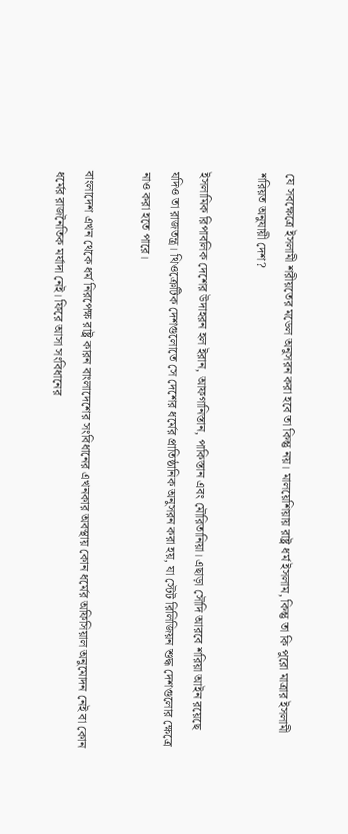যে সবক্ষেত্রে ইসলামী শরীয়তের মডেল অনুসরন করা হবে তা কিন্তু নয়। মালয়েশিয়ায় রাষ্ট্র ধর্ম ইসলাম, কিন্তু তা কি পুরো মাত্রার ইসলামী শরিয়ত অনুযায়ী দেশ?

ইসলামিক রিপাবলিক দেশের উদাহরন হল ইরান, আফগানিস্তান, পাকিস্তান এবং মৌরিতানিয়া। এছাড়া সৌদি আরবে শরিয়া আইন রয়েছে যদিও তা রাজতন্ত্র। থিওক্রেটিক দেশগুলোতে সে দেশের ধর্মের প্রাতিষ্ঠানিক অনুসরন করা হয়, যা স্টেট রিলিজিয়ন শুদ্ধ দেশগুলোর ক্ষেত্রে নাও করা হতে পারে।

বাংলাদেশ এখন থেকে ধর্ম নিরপেক্ষ রাষ্ট্র কারন বাংলাদেশের সংবিধানের এখনকার অবস্থায় কোন ধর্মের অফিসিয়াল অনুমোদন নেই বা কোন ধর্মের রাজনৈতিক মর্যাদা নেই। ফিরে আসা সংবিধানের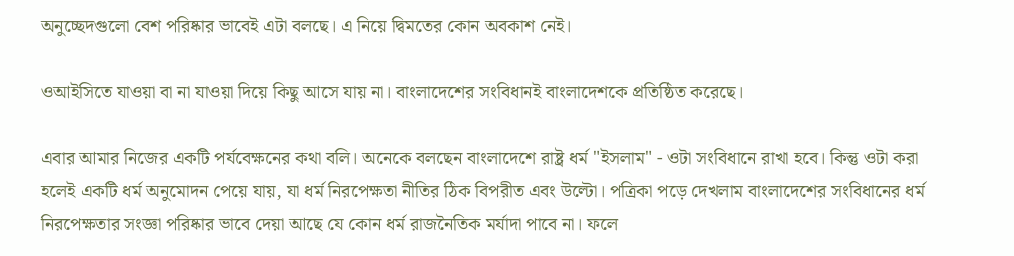অনুচ্ছেদগুলো বেশ পরিষ্কার ভাবেই এটা বলছে। এ নিয়ে দ্বিমতের কোন অবকাশ নেই।

ওআইসিতে যাওয়া বা না যাওয়া দিয়ে কিছু আসে যায় না। বাংলাদেশের সংবিধানই বাংলাদেশকে প্রতিষ্ঠিত করেছে।

এবার আমার নিজের একটি পর্যবেক্ষনের কথা বলি। অনেকে বলছেন বাংলাদেশে রাষ্ট্র ধর্ম "ইসলাম" - ওটা সংবিধানে রাখা হবে। কিন্তু ওটা করা হলেই একটি ধর্ম অনুমোদন পেয়ে যায়, যা ধর্ম নিরপেক্ষতা নীতির ঠিক বিপরীত এবং উল্টো। পত্রিকা পড়ে দেখলাম বাংলাদেশের সংবিধানের ধর্ম নিরপেক্ষতার সংজ্ঞা পরিষ্কার ভাবে দেয়া আছে যে কোন ধর্ম রাজনৈতিক মর্যাদা পাবে না। ফলে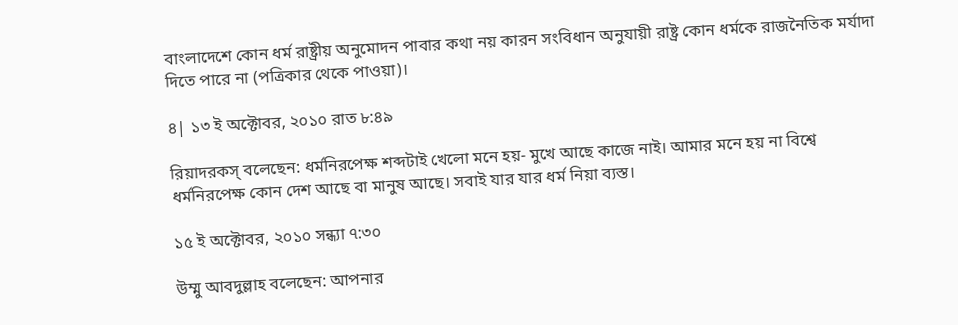বাংলাদেশে কোন ধর্ম রাষ্ট্রীয় অনুমোদন পাবার কথা নয় কারন সংবিধান অনুযায়ী রাষ্ট্র কোন ধর্মকে রাজনৈতিক মর্যাদা দিতে পারে না (পত্রিকার থেকে পাওয়া)।

৪| ১৩ ই অক্টোবর, ২০১০ রাত ৮:৪৯

রিয়াদরকস্ বলেছেন: ধর্মনিরপেক্ষ শব্দটাই খেলো মনে হয়- মুখে আছে কাজে নাই। আমার মনে হয় না বিশ্বে ধর্মনিরপেক্ষ কোন দেশ আছে বা মানুষ আছে। সবাই যার যার ধর্ম নিয়া ব্যস্ত।

১৫ ই অক্টোবর, ২০১০ সন্ধ্যা ৭:৩০

উম্মু আবদুল্লাহ বলেছেন: আপনার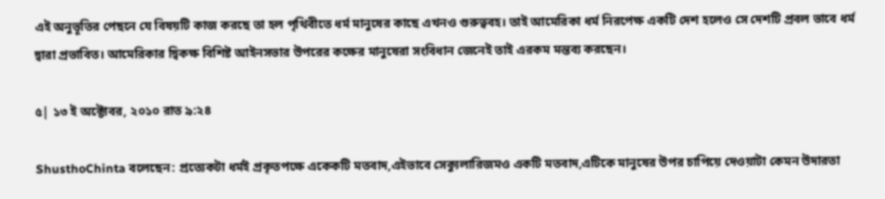এই অনুভূতির পেছনে যে বিষয়টি কাজ করছে তা হল পৃথিবীতে ধর্ম মানুষের কাছে এখনও গুরুত্ববহ। তাই আমেরিকা ধর্ম নিরপেক্ষ একটি দেশ হলেও সে দেশটি প্রবল ভাবে ধর্ম দ্বারা প্রভাবিত। আমেরিকার দ্বিকক্ষ বিশিষ্ট আইনসভার উপরের কক্ষের মানুষেরা সংবিধান জেনেই তাই এরকম মন্তব্য করছেন।

৫| ১৩ ই অক্টোবর, ২০১০ রাত ৯:২৪

ShusthoChinta বলেছেন: প্রত্যেকটা ধর্মই প্রকৃতপক্ষে একেকটি মতবাদ,এইভাবে সেক্যুলারিজমও একটি মতবাদ,এটিকে মানুষের উপর চাপিয়ে দেওয়াটা কেমন উদারতা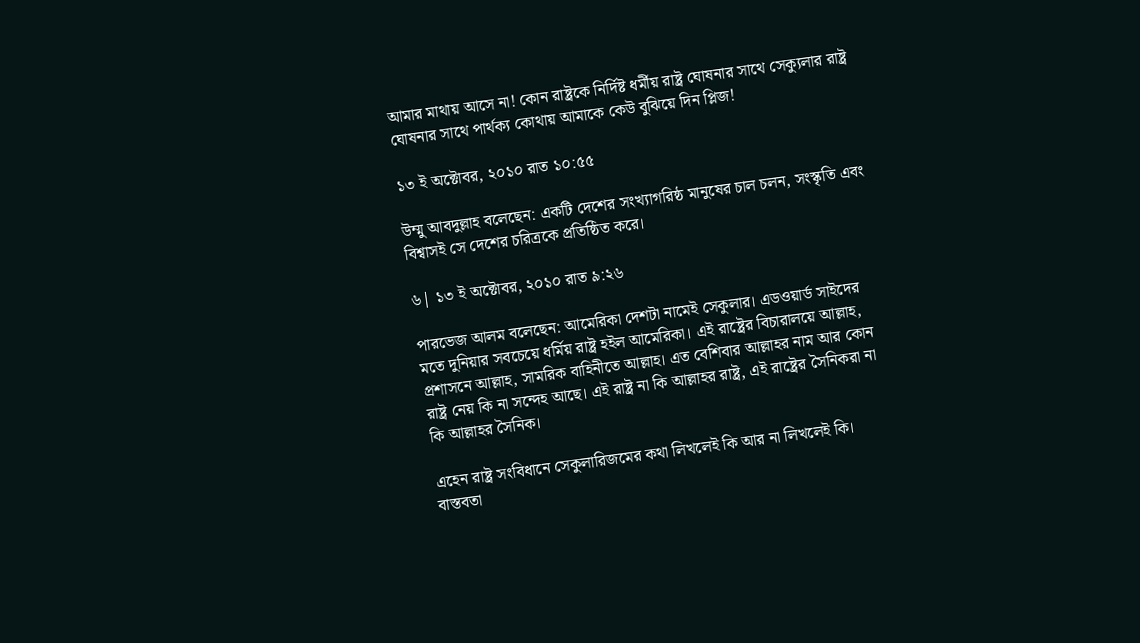আমার মাথায় আসে না! কোন রাষ্ট্রকে নির্দিষ্ট ধর্মীয় রাষ্ট্র ঘোষনার সাথে সেক্যুলার রাষ্ট্র ঘোষনার সাথে পার্থক্য কোথায় আমাকে কেউ বুঝিয়ে দিন প্লিজ!

১৩ ই অক্টোবর, ২০১০ রাত ১০:৫৫

উম্মু আবদুল্লাহ বলেছেন: একটি দেশের সংখ্যাগরিষ্ঠ মানুষের চাল চলন, সংস্কৃতি এবং বিশ্বাসই সে দেশের চরিত্রকে প্রতিষ্ঠিত করে।

৬| ১৩ ই অক্টোবর, ২০১০ রাত ৯:২৬

পারভেজ আলম বলেছেন: আমেরিকা দেশটা নামেই সেকুলার। এডওয়ার্ড সাইদের মতে দুনিয়ার সবচেয়ে ধর্মিয় রাষ্ট্র হইল আমেরিকা। এই রাষ্ট্রের বিচারালয়ে আল্লাহ, প্রশাসনে আল্লাহ, সামরিক বাহিনীতে আল্লাহ। এত বেশিবার আল্লাহর নাম আর কোন রাষ্ট্র নেয় কি না সন্দেহ আছে। এই রাষ্ট্র না কি আল্লাহর রাষ্ট্র, এই রাষ্ট্রের সৈনিকরা না কি আল্লাহর সৈনিক।

এহেন রাষ্ট্র সংবিধানে সেকুলারিজমের কথা লিখলেই কি আর না লিখলেই কি। বাস্তবতা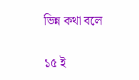ভিন্ন কথা বলে

১৫ ই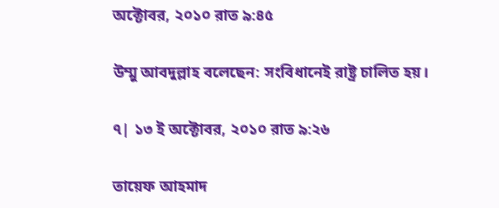অক্টোবর, ২০১০ রাত ৯:৪৫

উম্মু আবদুল্লাহ বলেছেন: সংবিধানেই রাষ্ট্র চালিত হয়।

৭| ১৩ ই অক্টোবর, ২০১০ রাত ৯:২৬

তায়েফ আহমাদ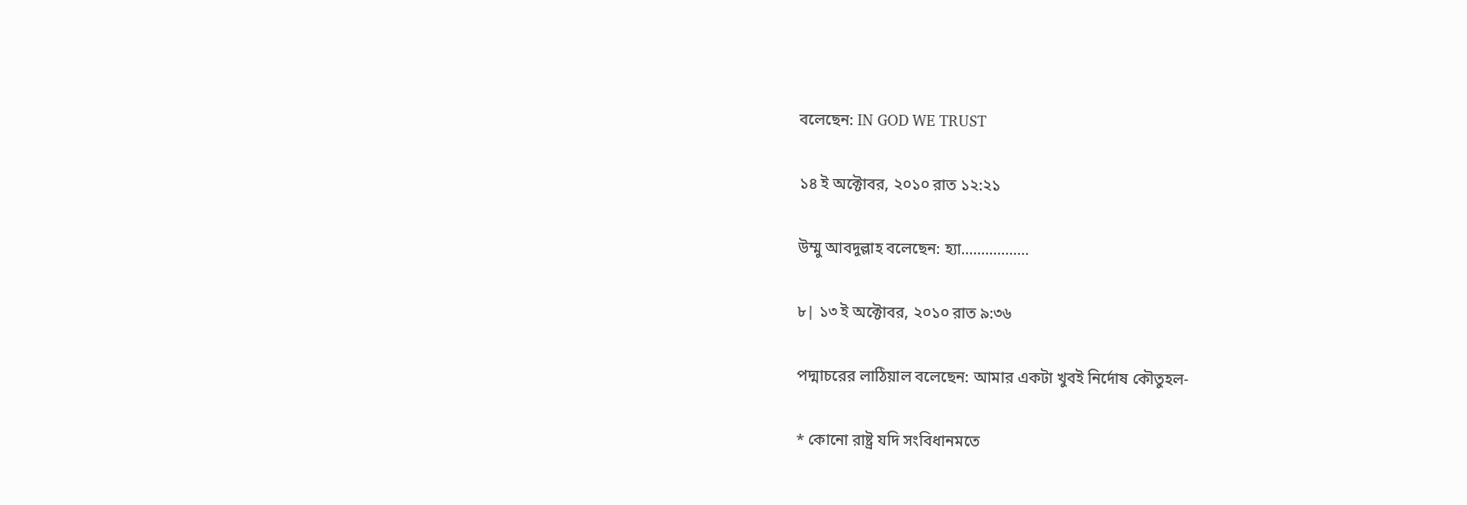বলেছেন: IN GOD WE TRUST

১৪ ই অক্টোবর, ২০১০ রাত ১২:২১

উম্মু আবদুল্লাহ বলেছেন: হ্যা.................

৮| ১৩ ই অক্টোবর, ২০১০ রাত ৯:৩৬

পদ্মাচরের লাঠিয়াল বলেছেন: আমার একটা খুবই নির্দোষ কৌতুহল-

* কোনো রাষ্ট্র যদি সংবিধানমতে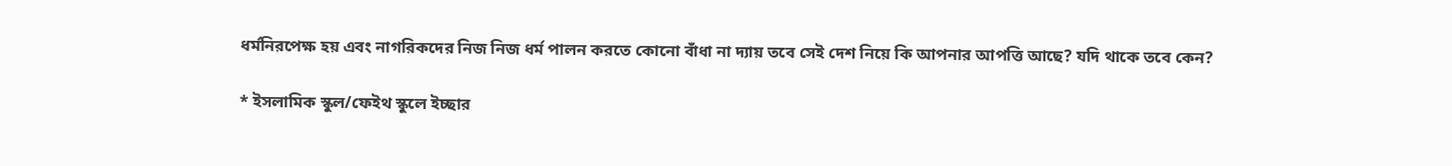ধর্মনিরপেক্ষ হয় এবং নাগরিকদের নিজ নিজ ধর্ম পালন করতে কোনো বাঁধা না দ্যায় তবে সেই দেশ নিয়ে কি আপনার আপত্তি আছে? যদি থাকে তবে কেন?

* ইসলামিক স্কুল/ফেইথ স্কুলে ইচ্ছার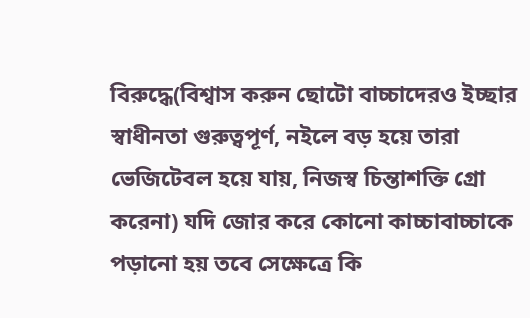বিরুদ্ধে(বিশ্বাস করুন ছোটো বাচ্চাদেরও ইচ্ছার স্বাধীনতা গুরুত্বপূর্ণ, নইলে বড় হয়ে তারা ভেজিটেবল হয়ে যায়, নিজস্ব চিন্তাশক্তি গ্রো করেনা) যদি জোর করে কোনো কাচ্চাবাচ্চাকে পড়ানো হয় তবে সেক্ষেত্রে কি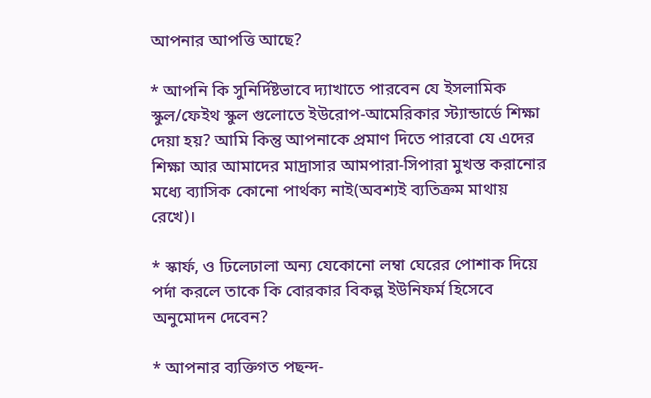আপনার আপত্তি আছে?

* আপনি কি সুনির্দিষ্টভাবে দ্যাখাতে পারবেন যে ইসলামিক স্কুল/ফেইথ স্কুল গুলোতে ইউরোপ-আমেরিকার স্ট্যান্ডার্ডে শিক্ষা দেয়া হয়? আমি কিন্তু আপনাকে প্রমাণ দিতে পারবো যে এদের শিক্ষা আর আমাদের মাদ্রাসার আমপারা-সিপারা মুখস্ত করানোর মধ্যে ব্যাসিক কোনো পার্থক্য নাই(অবশ্যই ব্যতিক্রম মাথায় রেখে)।

* স্কার্ফ, ও ঢিলেঢালা অন্য যেকোনো লম্বা ঘেরের পোশাক দিয়ে পর্দা করলে তাকে কি বোরকার বিকল্প ইউনিফর্ম হিসেবে অনুমোদন দেবেন?

* আপনার ব্যক্তিগত পছন্দ-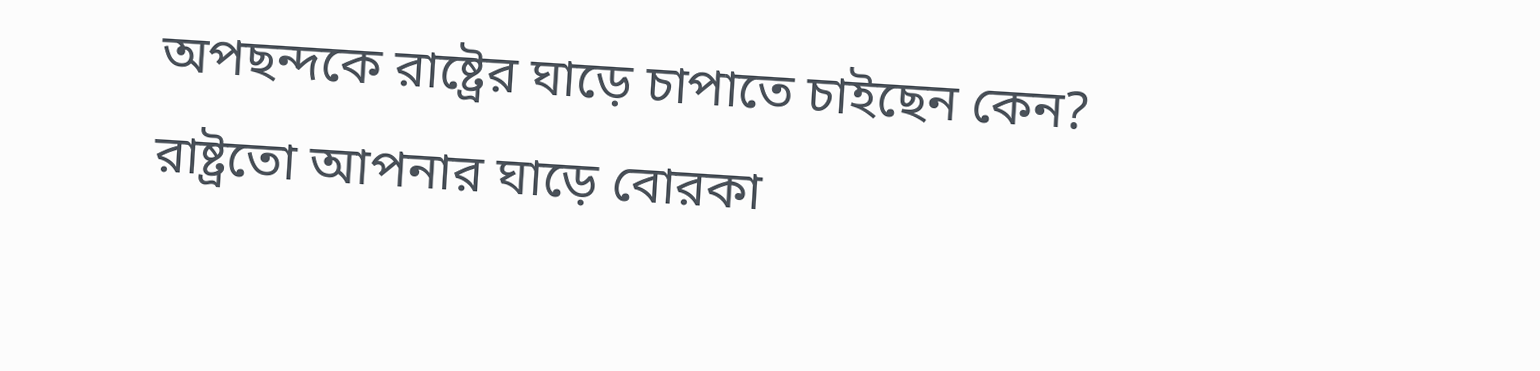অপছন্দকে রাষ্ট্রের ঘাড়ে চাপাতে চাইছেন কেন? রাষ্ট্রতো আপনার ঘাড়ে বোরকা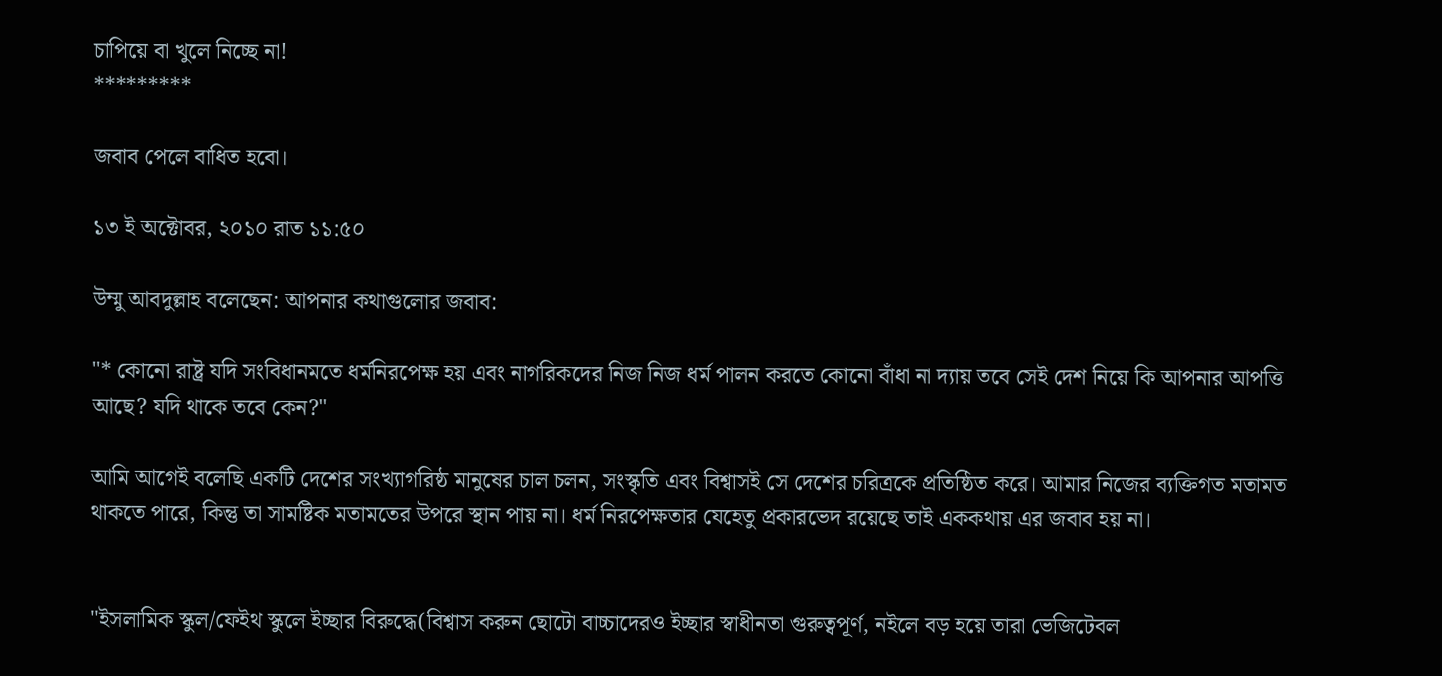চাপিয়ে বা খুলে নিচ্ছে না!
*********

জবাব পেলে বাধিত হবো।

১৩ ই অক্টোবর, ২০১০ রাত ১১:৫০

উম্মু আবদুল্লাহ বলেছেন: আপনার কথাগুলোর জবাব:

"* কোনো রাষ্ট্র যদি সংবিধানমতে ধর্মনিরপেক্ষ হয় এবং নাগরিকদের নিজ নিজ ধর্ম পালন করতে কোনো বাঁধা না দ্যায় তবে সেই দেশ নিয়ে কি আপনার আপত্তি আছে? যদি থাকে তবে কেন?"

আমি আগেই বলেছি একটি দেশের সংখ্যাগরিষ্ঠ মানুষের চাল চলন, সংস্কৃতি এবং বিশ্বাসই সে দেশের চরিত্রকে প্রতিষ্ঠিত করে। আমার নিজের ব্যক্তিগত মতামত থাকতে পারে, কিন্তু তা সামষ্টিক মতামতের উপরে স্থান পায় না। ধর্ম নিরপেক্ষতার যেহেতু প্রকারভেদ রয়েছে তাই এককথায় এর জবাব হয় না।


"ইসলামিক স্কুল/ফেইথ স্কুলে ইচ্ছার বিরুদ্ধে(বিশ্বাস করুন ছোটো বাচ্চাদেরও ইচ্ছার স্বাধীনতা গুরুত্বপূর্ণ, নইলে বড় হয়ে তারা ভেজিটেবল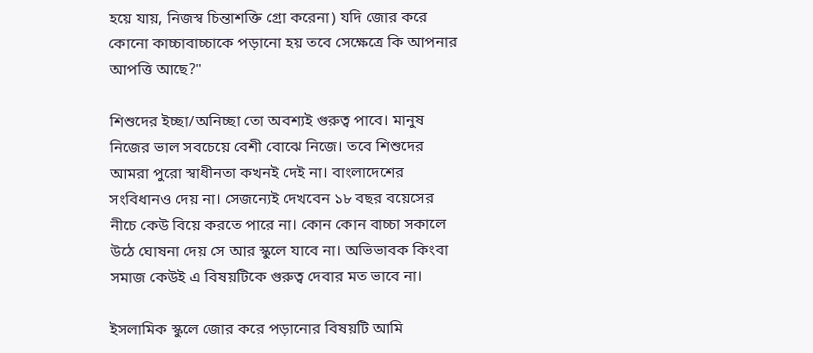হয়ে যায়, নিজস্ব চিন্তাশক্তি গ্রো করেনা) যদি জোর করে কোনো কাচ্চাবাচ্চাকে পড়ানো হয় তবে সেক্ষেত্রে কি আপনার আপত্তি আছে?"

শিশুদের ইচ্ছা/অনিচ্ছা তো অবশ্যই গুরুত্ব পাবে। মানুষ নিজের ভাল সবচেয়ে বেশী বোঝে নিজে। তবে শিশুদের আমরা পুরো স্বাধীনতা কখনই দেই না। বাংলাদেশের সংবিধানও দেয় না। সেজন্যেই দেখবেন ১৮ বছর বয়েসের নীচে কেউ বিয়ে করতে পারে না। কোন কোন বাচ্চা সকালে উঠে ঘোষনা দেয় সে আর স্কুলে যাবে না। অভিভাবক কিংবা সমাজ কেউই এ বিষয়টিকে গুরুত্ব দেবার মত ভাবে না।

ইসলামিক স্কুলে জোর করে পড়ানোর বিষয়টি আমি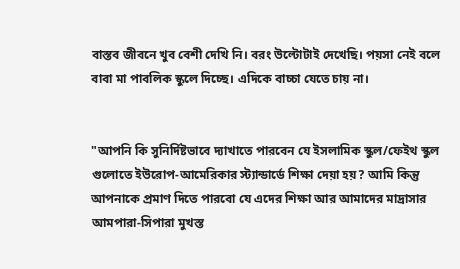বাস্তব জীবনে খুব বেশী দেখি নি। বরং উল্টোটাই দেখেছি। পয়সা নেই বলে বাবা মা পাবলিক স্কুলে দিচ্ছে। এদিকে বাচ্চা যেতে চায় না।


"আপনি কি সুনির্দিষ্টভাবে দ্যাখাতে পারবেন যে ইসলামিক স্কুল/ফেইথ স্কুল গুলোতে ইউরোপ-আমেরিকার স্ট্যান্ডার্ডে শিক্ষা দেয়া হয়? আমি কিন্তু আপনাকে প্রমাণ দিতে পারবো যে এদের শিক্ষা আর আমাদের মাদ্রাসার আমপারা-সিপারা মুখস্ত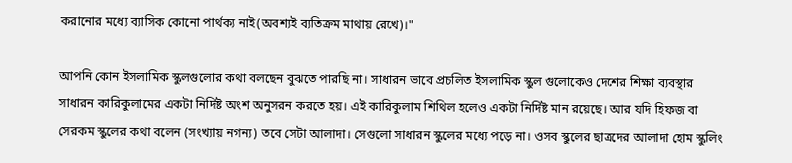করানোর মধ্যে ব্যাসিক কোনো পার্থক্য নাই(অবশ্যই ব্যতিক্রম মাথায় রেখে)।"

আপনি কোন ইসলামিক স্কুলগুলোর কথা বলছেন বুঝতে পারছি না। সাধারন ভাবে প্রচলিত ইসলামিক স্কুল গুলোকেও দেশের শিক্ষা ব্যবস্থার সাধারন কারিকুলামের একটা নির্দিষ্ট অংশ অনুসরন করতে হয়। এই কারিকুলাম শিথিল হলেও একটা নির্দিষ্ট মান রয়েছে। আর যদি হিফজ বা সেরকম স্কুলের কথা বলেন (সংখ্যায় নগন্য) তবে সেটা আলাদা। সেগুলো সাধারন স্কুলের মধ্যে পড়ে না। ওসব স্কুলের ছাত্রদের আলাদা হোম স্কুলিং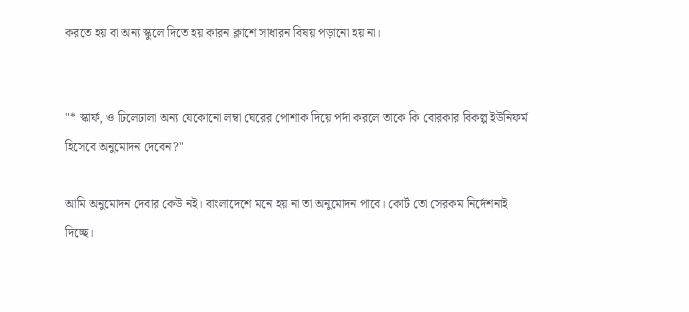করতে হয় বা অন্য স্কুলে দিতে হয় কারন ক্লাশে সাধারন বিষয় পড়ানো হয় না।


"* স্কার্ফ, ও ঢিলেঢালা অন্য যেকোনো লম্বা ঘেরের পোশাক দিয়ে পর্দা করলে তাকে কি বোরকার বিকল্প ইউনিফর্ম হিসেবে অনুমোদন দেবেন?"

আমি অনুমোদন দেবার কেউ নই। বাংলাদেশে মনে হয় না তা অনুমোদন পাবে। কোর্ট তো সেরকম নির্দেশনাই দিচ্ছে।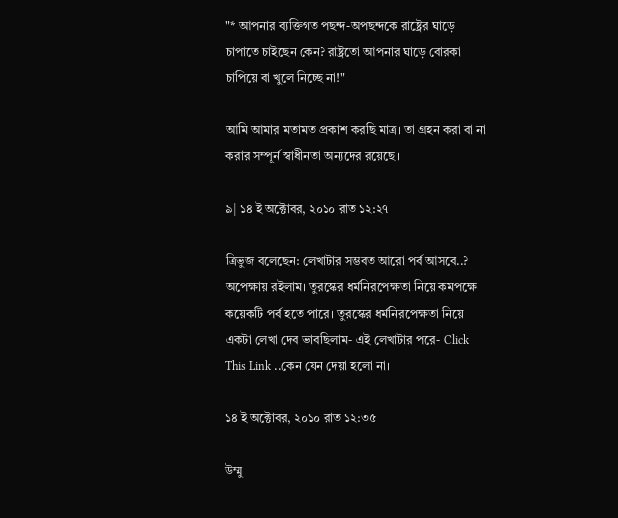"* আপনার ব্যক্তিগত পছন্দ-অপছন্দকে রাষ্ট্রের ঘাড়ে চাপাতে চাইছেন কেন? রাষ্ট্রতো আপনার ঘাড়ে বোরকা চাপিয়ে বা খুলে নিচ্ছে না!"

আমি আমার মতামত প্রকাশ করছি মাত্র। তা গ্রহন করা বা না করার সম্পূর্ন স্বাধীনতা অন্যদের রয়েছে।

৯| ১৪ ই অক্টোবর, ২০১০ রাত ১২:২৭

ত্রিভুজ বলেছেন: লেখাটার সম্ভবত আরো পর্ব আসবে..? অপেক্ষায় রইলাম। তুরস্কের ধর্মনিরপেক্ষতা নিয়ে কমপক্ষে কয়েকটি পর্ব হতে পারে। তুরস্কের ধর্মনিরপেক্ষতা নিয়ে একটা লেখা দেব ভাবছিলাম- এই লেখাটার পরে- Click This Link ..কেন যেন দেয়া হলো না।

১৪ ই অক্টোবর, ২০১০ রাত ১২:৩৫

উম্মু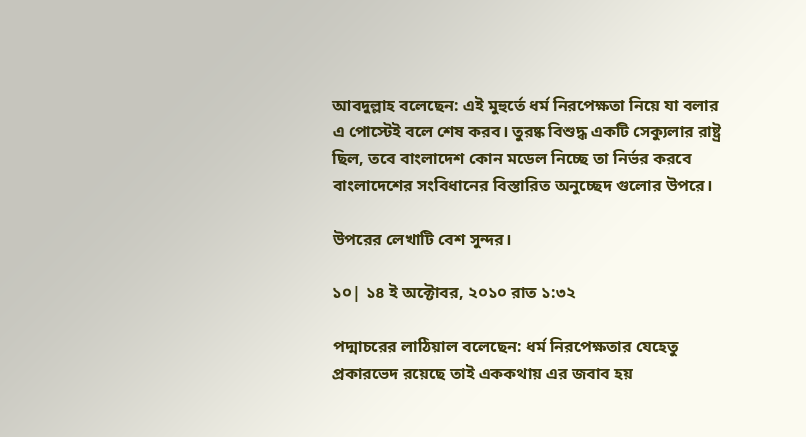আবদুল্লাহ বলেছেন: এই মুহুর্তে ধর্ম নিরপেক্ষতা নিয়ে যা বলার এ পোস্টেই বলে শেষ করব। তুরষ্ক বিশুদ্ধ একটি সেক্যুলার রাষ্ট্র ছিল, তবে বাংলাদেশ কোন মডেল নিচ্ছে তা নির্ভর করবে বাংলাদেশের সংবিধানের বিস্তারিত অনুচ্ছেদ গুলোর উপরে।

উপরের লেখাটি বেশ সুন্দর।

১০| ১৪ ই অক্টোবর, ২০১০ রাত ১:৩২

পদ্মাচরের লাঠিয়াল বলেছেন: ধর্ম নিরপেক্ষতার যেহেতু প্রকারভেদ রয়েছে তাই এককথায় এর জবাব হয়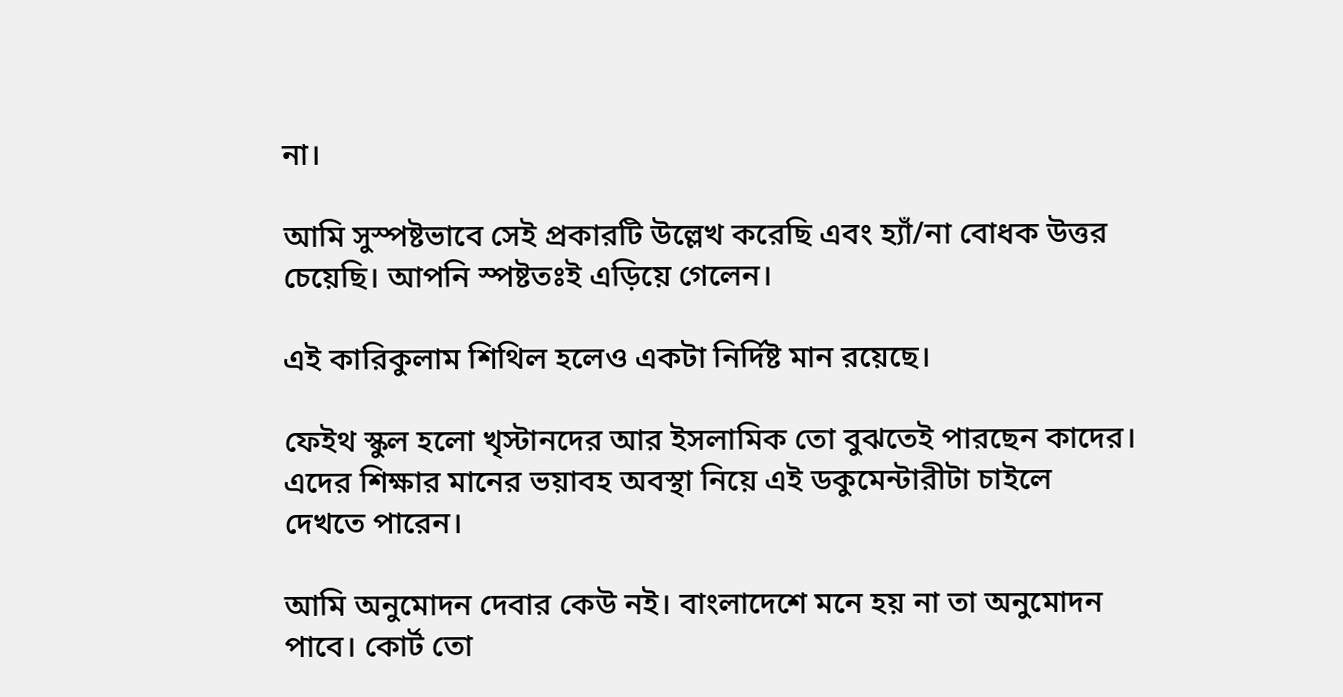না।

আমি সুস্পষ্টভাবে সেই প্রকারটি উল্লেখ করেছি এবং হ্যাঁ/না বোধক উত্তর চেয়েছি। আপনি স্পষ্টতঃই এড়িয়ে গেলেন।

এই কারিকুলাম শিথিল হলেও একটা নির্দিষ্ট মান রয়েছে।

ফেইথ স্কুল হলো খৃস্টানদের আর ইসলামিক তো বুঝতেই পারছেন কাদের। এদের শিক্ষার মানের ভয়াবহ অবস্থা নিয়ে এই ডকুমেন্টারীটা চাইলে দেখতে পারেন।

আমি অনুমোদন দেবার কেউ নই। বাংলাদেশে মনে হয় না তা অনুমোদন পাবে। কোর্ট তো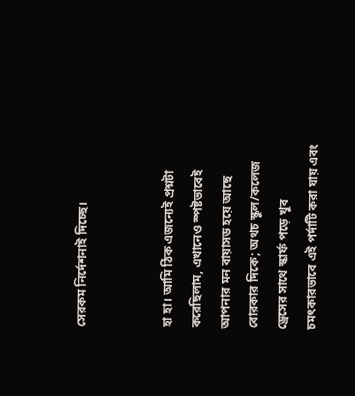সেরকম নির্দেশনাই দিচ্ছে।


হা হা। আমি ঠিক এজন্যেই প্রশ্নটা করেছিলাম, এখানেও স্পষ্টভাবেই আপনার মন বায়াসড হয়ে আছে বোরকার দিকে; অথচ স্কুল/কলেজ ড্রেসের সাথে স্কার্ফ পড়ে খুব চমৎকারভাবে এই পর্দাটি করা যায় এবং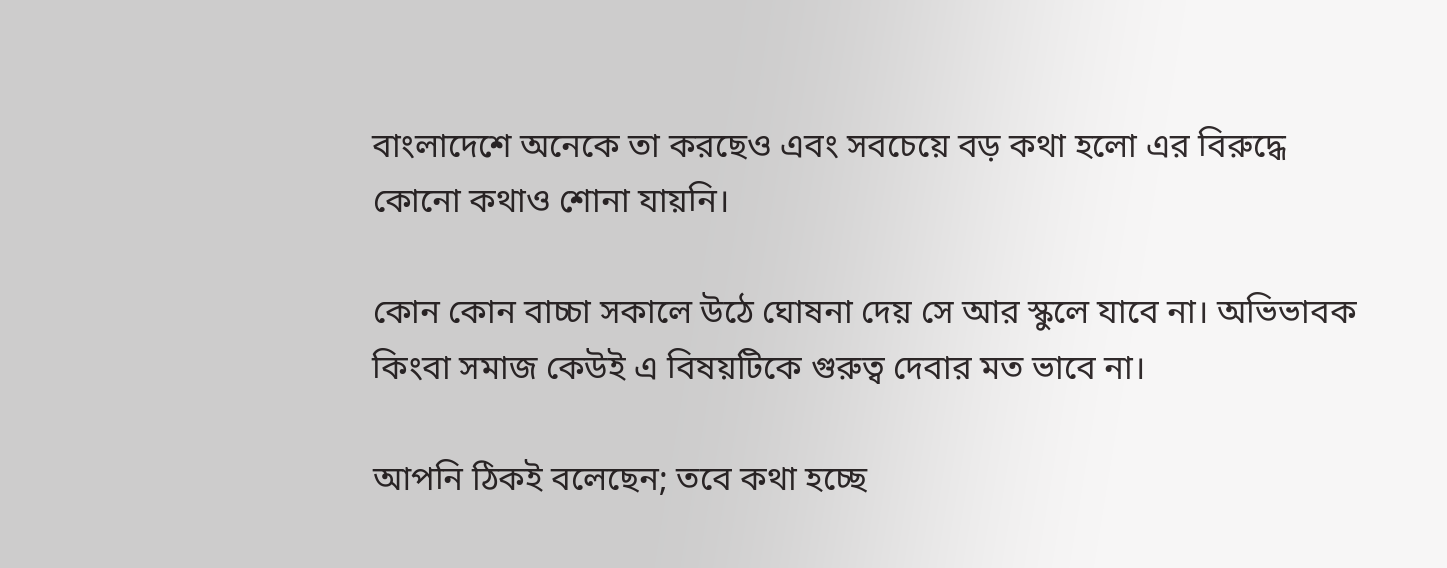বাংলাদেশে অনেকে তা করছেও এবং সবচেয়ে বড় কথা হলো এর বিরুদ্ধে কোনো কথাও শোনা যায়নি।

কোন কোন বাচ্চা সকালে উঠে ঘোষনা দেয় সে আর স্কুলে যাবে না। অভিভাবক কিংবা সমাজ কেউই এ বিষয়টিকে গুরুত্ব দেবার মত ভাবে না।

আপনি ঠিকই বলেছেন; তবে কথা হচ্ছে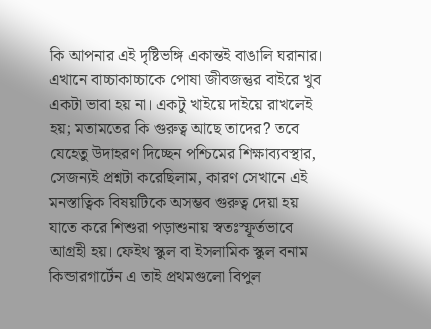কি আপনার এই দৃষ্টিভঙ্গি একান্তই বাঙালি ঘরানার। এখানে বাচ্চাকাচ্চাকে পোষা জীবজন্তুর বাইরে খুব একটা ভাবা হয় না। একটু খাইয়ে দাইয়ে রাখলেই হয়; মতামতের কি গুরুত্ব আছে তাদের? তবে যেহেতু উদাহরণ দিচ্ছেন পশ্চিমের শিক্ষাব্যবস্থার, সেজন্যই প্রশ্নটা করেছিলাম, কারণ সেখানে এই মনস্তাত্বিক বিষয়টিকে অসম্ভব গুরুত্ব দেয়া হয় যাতে করে শিশুরা পড়াশুনায় স্বতঃস্ফূর্তভাবে আগ্রহী হয়। ফেইথ স্কুল বা ইসলামিক স্কুল বনাম কিন্ডারগার্টেন এ তাই প্রথমগুলো বিপুল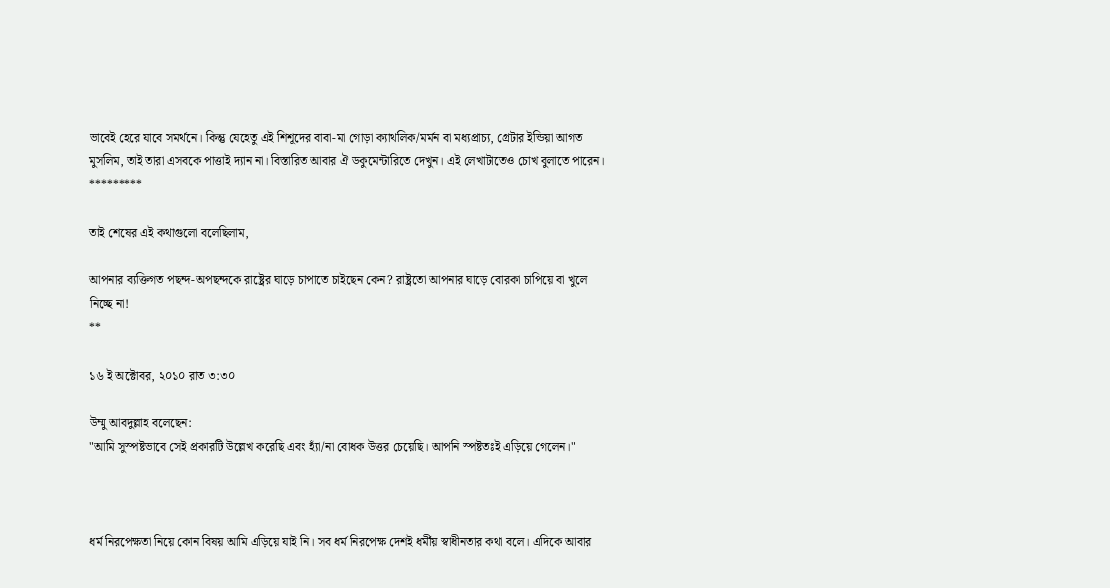ভাবেই হেরে যাবে সমর্থনে। কিন্তু যেহেতু এই শিশূদের বাবা-মা গোড়া ক্যাথলিক/মর্মন বা মধ্যপ্রাচ্য, গ্রেটার ইন্ডিয়া আগত মুসলিম, তাই তারা এসবকে পাত্তাই দ্যান না। বিস্তারিত আবার ঐ ডকুমেন্টারিতে দেখুন। এই লেখাটাতেও চোখ বুলাতে পারেন।
*********

তাই শেষের এই কথাগুলো বলেছিলাম,

আপনার ব্যক্তিগত পছন্দ-অপছন্দকে রাষ্ট্রের ঘাড়ে চাপাতে চাইছেন কেন? রাষ্ট্রতো আপনার ঘাড়ে বোরকা চাপিয়ে বা খুলে নিচ্ছে না!
**

১৬ ই অক্টোবর, ২০১০ রাত ৩:৩০

উম্মু আবদুল্লাহ বলেছেন:
"আমি সুস্পষ্টভাবে সেই প্রকারটি উল্লেখ করেছি এবং হ্যাঁ/না বোধক উত্তর চেয়েছি। আপনি স্পষ্টতঃই এড়িয়ে গেলেন।"



ধর্ম নিরপেক্ষতা নিয়ে কোন বিষয় আমি এড়িয়ে যাই নি। সব ধর্ম নিরপেক্ষ দেশই ধর্মীয় স্বাধীনতার কথা বলে। এদিকে আবার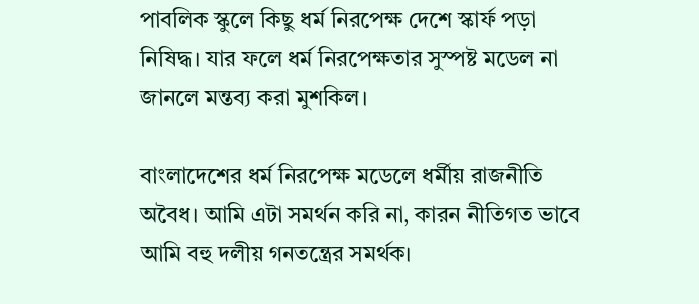পাবলিক স্কুলে কিছু ধর্ম নিরপেক্ষ দেশে স্কার্ফ পড়া নিষিদ্ধ। যার ফলে ধর্ম নিরপেক্ষতার সুস্পষ্ট মডেল না জানলে মন্তব্য করা মুশকিল।

বাংলাদেশের ধর্ম নিরপেক্ষ মডেলে ধর্মীয় রাজনীতি অবৈধ। আমি এটা সমর্থন করি না, কারন নীতিগত ভাবে আমি বহু দলীয় গনতন্ত্রের সমর্থক।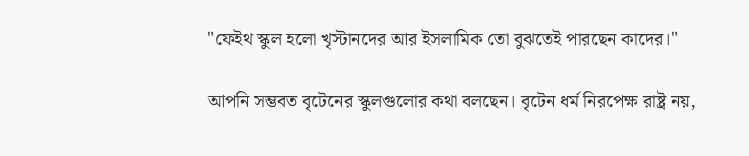"ফেইথ স্কুল হলো খৃস্টানদের আর ইসলামিক তো বুঝতেই পারছেন কাদের।"

আপনি সম্ভবত বৃটেনের স্কুলগুলোর কথা বলছেন। বৃটেন ধর্ম নিরপেক্ষ রাষ্ট্র নয়,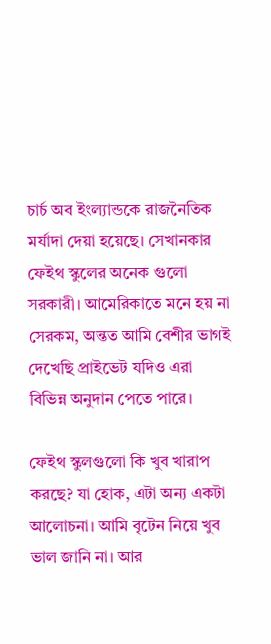চার্চ অব ইংল্যান্ডকে রাজনৈতিক মর্যাদা দেয়া হয়েছে। সেখানকার ফেইথ স্কুলের অনেক গুলো সরকারী। আমেরিকাতে মনে হয় না সেরকম, অন্তত আমি বেশীর ভাগই দেখেছি প্রাইভেট যদিও এরা বিভিন্ন অনুদান পেতে পারে।

ফেইথ স্কুলগুলো কি খুব খারাপ করছে? যা হোক, এটা অন্য একটা আলোচনা। আমি বৃটেন নিয়ে খুব ভাল জানি না। আর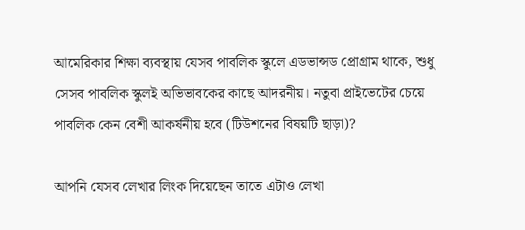আমেরিকার শিক্ষা ব্যবস্থায় যেসব পাবলিক স্কুলে এডভান্সড প্রোগ্রাম থাকে, শুধু সেসব পাবলিক স্কুলই অভিভাবকের কাছে আদরনীয়। নতুবা প্রাইভেটের চেয়ে পাবলিক কেন বেশী আকর্ষনীয় হবে (টিউশনের বিষয়টি ছাড়া)?

আপনি যেসব লেখার লিংক দিয়েছেন তাতে এটাও লেখা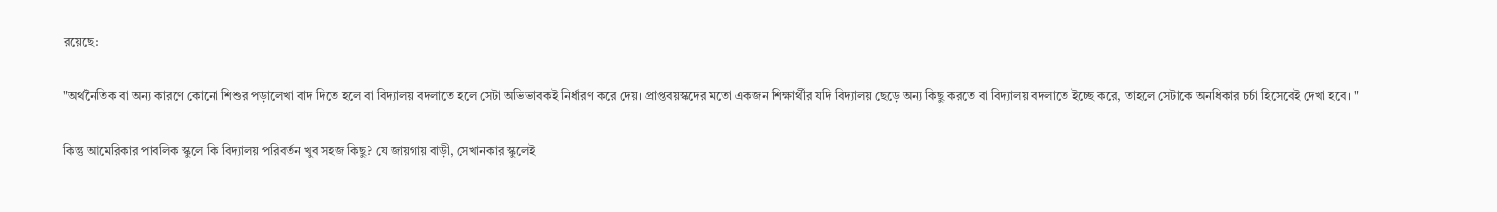রয়েছে:

"অর্থনৈতিক বা অন্য কারণে কোনো শিশুর পড়ালেখা বাদ দিতে হলে বা বিদ্যালয় বদলাতে হলে সেটা অভিভাবকই নির্ধারণ করে দেয়। প্রাপ্তবয়স্কদের মতো একজন শিক্ষার্থীর যদি বিদ্যালয় ছেড়ে অন্য কিছু করতে বা বিদ্যালয় বদলাতে ইচ্ছে করে, তাহলে সেটাকে অনধিকার চর্চা হিসেবেই দেখা হবে। "

কিন্তু আমেরিকার পাবলিক স্কুলে কি বিদ্যালয় পরিবর্তন খুব সহজ কিছু? যে জায়গায় বাড়ী, সেখানকার স্কুলেই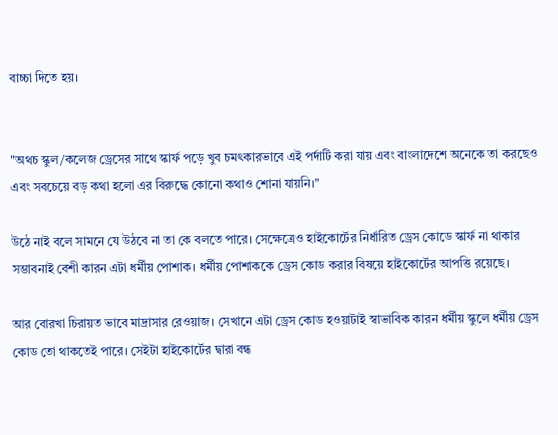বাচ্চা দিতে হয়।


"অথচ স্কুল/কলেজ ড্রেসের সাথে স্কার্ফ পড়ে খুব চমৎকারভাবে এই পর্দাটি করা যায় এবং বাংলাদেশে অনেকে তা করছেও এবং সবচেয়ে বড় কথা হলো এর বিরুদ্ধে কোনো কথাও শোনা যায়নি।"

উঠে নাই বলে সামনে যে উঠবে না তা কে বলতে পারে। সেক্ষেত্রেও হাইকোর্টের নির্ধারিত ড্রেস কোডে স্কার্ফ না থাকার সম্ভাবনাই বেশী কারন এটা ধর্মীয় পোশাক। ধর্মীয় পোশাককে ড্রেস কোড করার বিষয়ে হাইকোর্টের আপত্তি রয়েছে।

আর বোরখা চিরায়ত ভাবে মাদ্রাসার রেওয়াজ। সেখানে এটা ড্রেস কোড হওয়াটাই স্বাভাবিক কারন ধর্মীয় স্কুলে ধর্মীয় ড্রেস কোড তো থাকতেই পারে। সেইটা হাইকোর্টের দ্বারা বন্ধ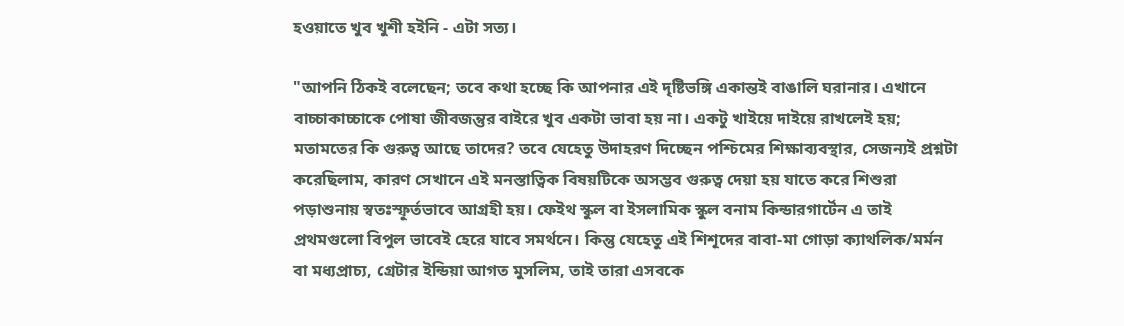হওয়াতে খুব খুশী হইনি - এটা সত্য।

"আপনি ঠিকই বলেছেন; তবে কথা হচ্ছে কি আপনার এই দৃষ্টিভঙ্গি একান্তই বাঙালি ঘরানার। এখানে বাচ্চাকাচ্চাকে পোষা জীবজন্তুর বাইরে খুব একটা ভাবা হয় না। একটু খাইয়ে দাইয়ে রাখলেই হয়; মতামতের কি গুরুত্ব আছে তাদের? তবে যেহেতু উদাহরণ দিচ্ছেন পশ্চিমের শিক্ষাব্যবস্থার, সেজন্যই প্রশ্নটা করেছিলাম, কারণ সেখানে এই মনস্তাত্বিক বিষয়টিকে অসম্ভব গুরুত্ব দেয়া হয় যাতে করে শিশুরা পড়াশুনায় স্বতঃস্ফূর্তভাবে আগ্রহী হয়। ফেইথ স্কুল বা ইসলামিক স্কুল বনাম কিন্ডারগার্টেন এ তাই প্রথমগুলো বিপুল ভাবেই হেরে যাবে সমর্থনে। কিন্তু যেহেতু এই শিশূদের বাবা-মা গোড়া ক্যাথলিক/মর্মন বা মধ্যপ্রাচ্য, গ্রেটার ইন্ডিয়া আগত মুসলিম, তাই তারা এসবকে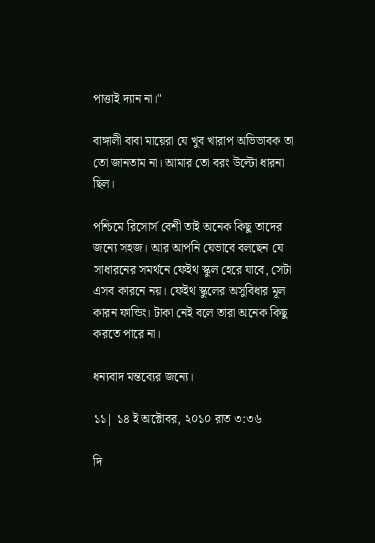পাত্তাই দ্যান না।"

বাঙ্গালী বাবা মায়েরা যে খুব খারাপ অভিভাবক তা তো জানতাম না। আমার তো বরং উল্টো ধারনা ছিল।

পশ্চিমে রিসোর্স বেশী তাই অনেক কিছু তাদের জন্যে সহজ। আর আপনি যেভাবে বলছেন যে সাধারনের সমর্থনে ফেইথ স্কুল হেরে যাবে, সেটা এসব কারনে নয়। ফেইথ স্কুলের অসুবিধার মূল কারন ফান্ডিং। টাকা নেই বলে তারা অনেক কিছু করতে পারে না।

ধন্যবাদ মন্তব্যের জন্যে।

১১| ১৪ ই অক্টোবর, ২০১০ রাত ৩:৩৬

দি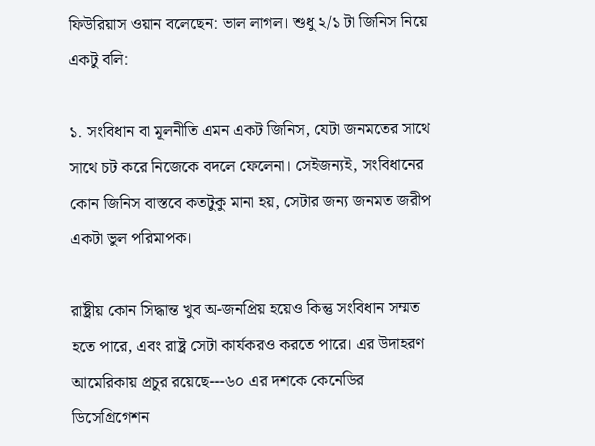ফিউরিয়াস ওয়ান বলেছেন: ভাল লাগল। শুধু ২/১ টা জিনিস নিয়ে একটু বলি:

১. সংবিধান বা মূলনীতি এমন একট জিনিস, যেটা জনমতের সাথে সাথে চট করে নিজেকে বদলে ফেলেনা। সেইজন্যই, সংবিধানের কোন জিনিস বাস্তবে কতটুকু মানা হয়, সেটার জন্য জনমত জরীপ একটা ভুল পরিমাপক।

রাষ্ট্রীয় কোন সিদ্ধান্ত খুব অ-জনপ্রিয় হয়েও কিন্তু সংবিধান সম্মত হতে পারে, এবং রাষ্ট্র সেটা কার্যকরও করতে পারে। এর উদাহরণ আমেরিকায় প্রচুর রয়েছে---৬০ এর দশকে কেনেডির ডিসেগ্রিগেশন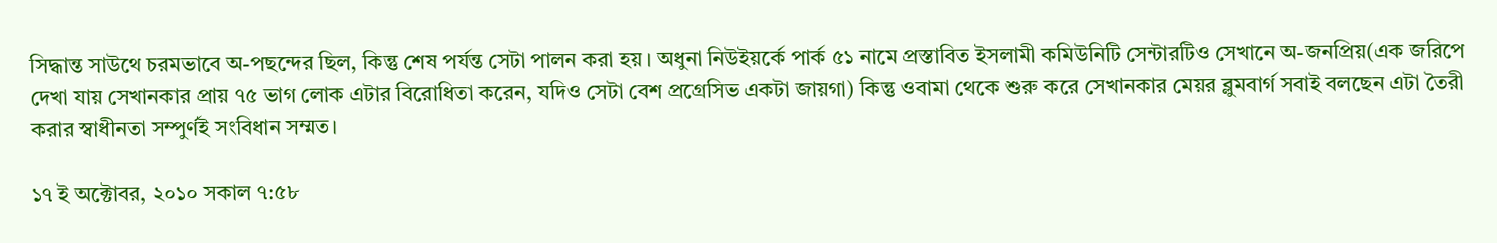সিদ্ধান্ত সাউথে চরমভাবে অ-পছন্দের ছিল, কিন্তু শেষ পর্যন্ত সেটা পালন করা হয়। অধুনা নিউইয়র্কে পার্ক ৫১ নামে প্রস্তাবিত ইসলামী কমিউনিটি সেন্টারটিও সেখানে অ-জনপ্রিয়(এক জরিপে দেখা যায় সেখানকার প্রায় ৭৫ ভাগ লোক এটার বিরোধিতা করেন, যদিও সেটা বেশ প্রগ্রেসিভ একটা জায়গা) কিন্তু ওবামা থেকে শুরু করে সেখানকার মেয়র ব্লুমবার্গ সবাই বলছেন এটা তৈরী করার স্বাধীনতা সম্পুর্ণই সংবিধান সম্মত।

১৭ ই অক্টোবর, ২০১০ সকাল ৭:৫৮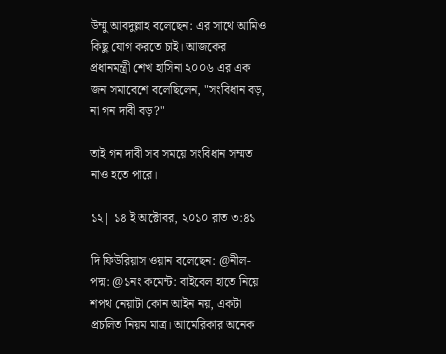উম্মু আবদুল্লাহ বলেছেন: এর সাথে আমিও কিছু যোগ করতে চাই। আজকের প্রধানমন্ত্রী শেখ হাসিনা ২০০৬ এর এক জন সমাবেশে বলেছিলেন, "সংবিধান বড়, না গন দাবী বড়?"

তাই গন দাবী সব সময়ে সংবিধান সম্মত নাও হতে পারে।

১২| ১৪ ই অক্টোবর, ২০১০ রাত ৩:৪১

দি ফিউরিয়াস ওয়ান বলেছেন: @নীল-পদ্ম: @১নং কমেন্ট: বাইবেল হাতে নিয়ে শপথ নেয়াটা কোন আইন নয়, একটা প্রচলিত নিয়ম মাত্র। আমেরিকার অনেক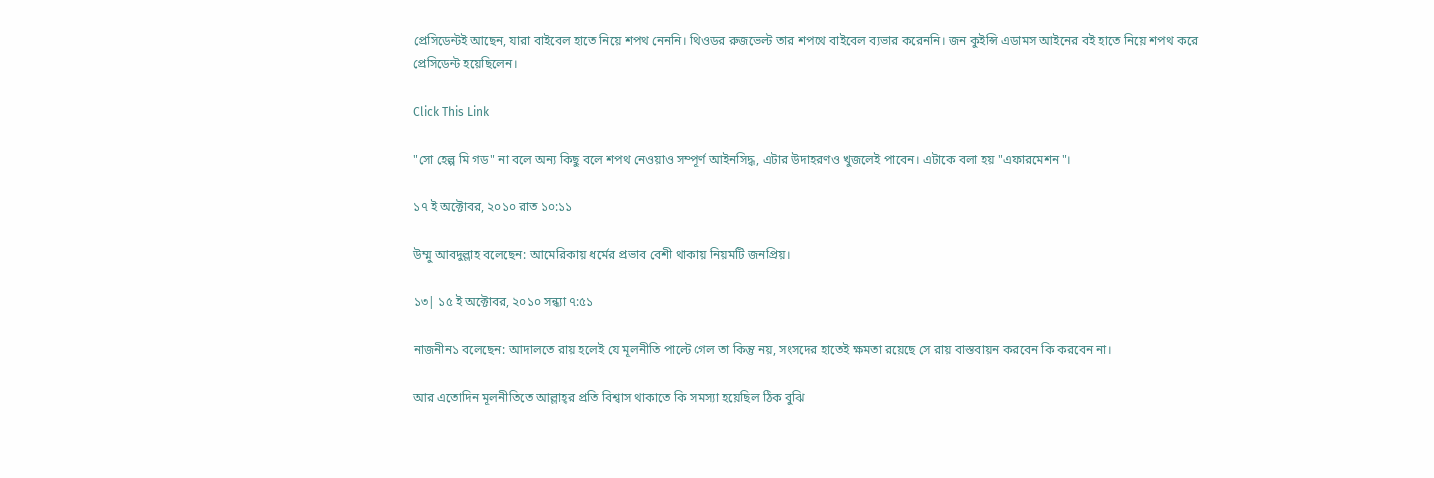প্রেসিডেন্টই আছেন, যারা বাইবেল হাতে নিয়ে শপথ নেননি। থিওডর রুজভেল্ট তার শপথে বাইবেল ব্যভার করেননি। জন কুইন্সি এডামস আইনের বই হাতে নিয়ে শপথ করে প্রেসিডেন্ট হয়েছিলেন।

Click This Link

"সো হেল্প মি গড" না বলে অন্য কিছু বলে শপথ নেওয়াও সম্পূর্ণ আইনসিদ্ধ, এটার উদাহরণও খুজলেই পাবেন। এটাকে বলা হয় "এফারমেশন"।

১৭ ই অক্টোবর, ২০১০ রাত ১০:১১

উম্মু আবদুল্লাহ বলেছেন: আমেরিকায় ধর্মের প্রভাব বেশী থাকায় নিয়মটি জনপ্রিয়।

১৩| ১৫ ই অক্টোবর, ২০১০ সন্ধ্যা ৭:৫১

নাজনীন১ বলেছেন: আদালতে রায় হলেই যে মূলনীতি পাল্টে গেল তা কিন্তু নয়, সংসদের হাতেই ক্ষমতা রয়েছে সে রায় বাস্তবায়ন করবেন কি করবেন না।

আর এতোদিন মূলনীতিতে আল্লাহ্‌র প্রতি বিশ্বাস থাকাতে কি সমস্যা হয়েছিল ঠিক বুঝি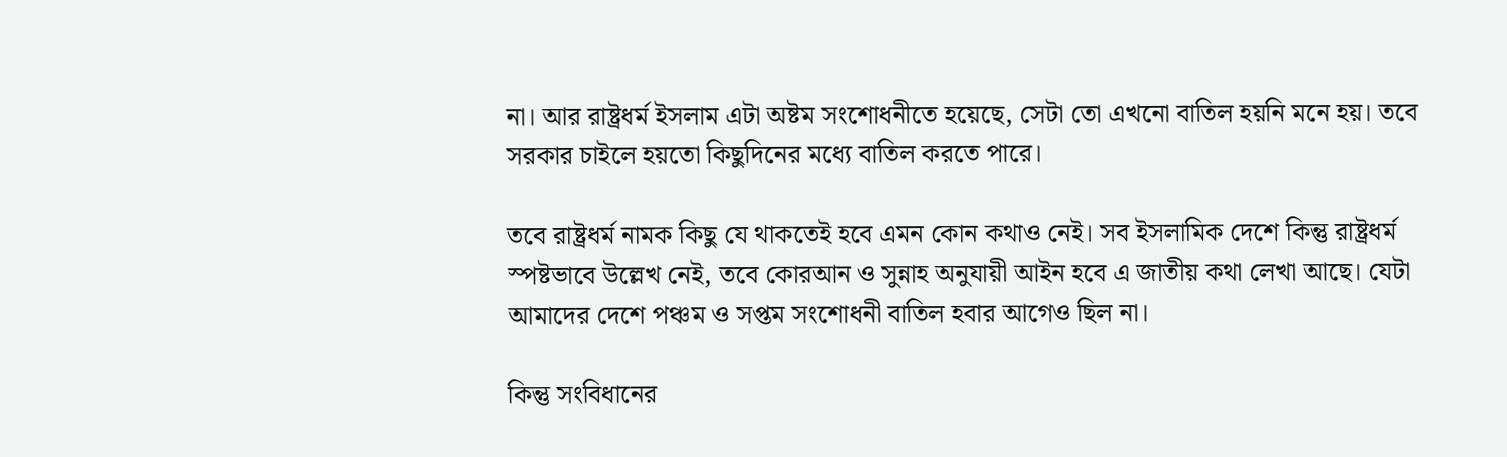না। আর রাষ্ট্রধর্ম ইসলাম এটা অষ্টম সংশোধনীতে হয়েছে, সেটা তো এখনো বাতিল হয়নি মনে হয়। তবে সরকার চাইলে হয়তো কিছুদিনের মধ্যে বাতিল করতে পারে।

তবে রাষ্ট্রধর্ম নামক কিছু যে থাকতেই হবে এমন কোন কথাও নেই। সব ইসলামিক দেশে কিন্তু রাষ্ট্রধর্ম স্পষ্টভাবে উল্লেখ নেই, তবে কোরআন ও সুন্নাহ অনুযায়ী আইন হবে এ জাতীয় কথা লেখা আছে। যেটা আমাদের দেশে পঞ্চম ও সপ্তম সংশোধনী বাতিল হবার আগেও ছিল না।

কিন্তু সংবিধানের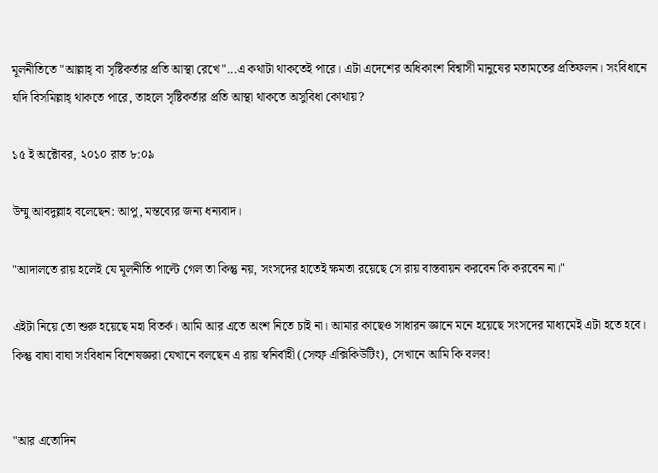মূলনীতিতে "আল্লাহ্‌ বা সৃষ্টিকর্তার প্রতি আস্থা রেখে"...এ কথাটা থাকতেই পারে। এটা এদেশের অধিকাংশ বিশ্বাসী মানুষের মতামতের প্রতিফলন। সংবিধানে যদি বিসমিল্লাহ্‌ থাকতে পারে, তাহলে সৃষ্টিকর্তার প্রতি আস্থা থাকতে অসুবিধা কোথায়?

১৫ ই অক্টোবর, ২০১০ রাত ৮:০৯

উম্মু আবদুল্লাহ বলেছেন: আপু, মন্তব্যের জন্য ধন্যবাদ।

"আদালতে রায় হলেই যে মূলনীতি পাল্টে গেল তা কিন্তু নয়, সংসদের হাতেই ক্ষমতা রয়েছে সে রায় বাস্তবায়ন করবেন কি করবেন না।"

এইটা নিয়ে তো শুরু হয়েছে মহা বিতর্ক। আমি আর এতে অংশ নিতে চাই না। আমার কাছেও সাধারন জ্ঞানে মনে হয়েছে সংসদের মাধ্যমেই এটা হতে হবে। কিন্তু বাঘা বাঘা সংবিধান বিশেষজ্ঞরা যেখানে বলছেন এ রায় স্বনির্বাহী (সেল্ফ এক্সিকিউটিং), সেখানে আমি কি বলব!


"আর এতোদিন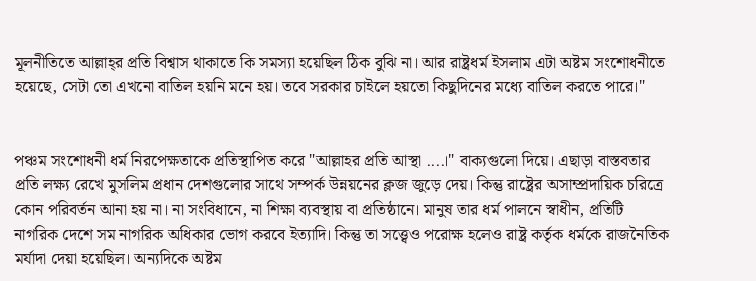মূলনীতিতে আল্লাহ্‌র প্রতি বিশ্বাস থাকাতে কি সমস্যা হয়েছিল ঠিক বুঝি না। আর রাষ্ট্রধর্ম ইসলাম এটা অষ্টম সংশোধনীতে হয়েছে, সেটা তো এখনো বাতিল হয়নি মনে হয়। তবে সরকার চাইলে হয়তো কিছুদিনের মধ্যে বাতিল করতে পারে।"


পঞ্চম সংশোধনী ধর্ম নিরপেক্ষতাকে প্রতিস্থাপিত করে "আল্লাহর প্রতি আস্থা ....।" বাক্যগুলো দিয়ে। এছাড়া বাস্তবতার প্রতি লক্ষ্য রেখে মুসলিম প্রধান দেশগুলোর সাথে সম্পর্ক উন্নয়নের ক্লজ জুড়ে দেয়। কিন্তু রাষ্ট্রের অসাম্প্রদায়িক চরিত্রে কোন পরিবর্তন আনা হয় না। না সংবিধানে, না শিক্ষা ব্যবস্থায় বা প্রতিষ্ঠানে। মানুষ তার ধর্ম পালনে স্বাধীন, প্রতিটি নাগরিক দেশে সম নাগরিক অধিকার ভোগ করবে ইত্যাদি। কিন্তু তা সত্ত্বেও পরোক্ষ হলেও রাষ্ট্র কর্তৃক ধর্মকে রাজনৈতিক মর্যাদা দেয়া হয়েছিল। অন্যদিকে অষ্টম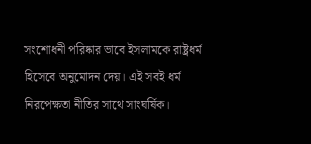সংশোধনী পরিষ্কার ভাবে ইসলামকে রাষ্ট্রধর্ম হিসেবে অনুমোদন দেয়। এই সবই ধর্ম নিরপেক্ষতা নীতির সাথে সাংঘর্ষিক।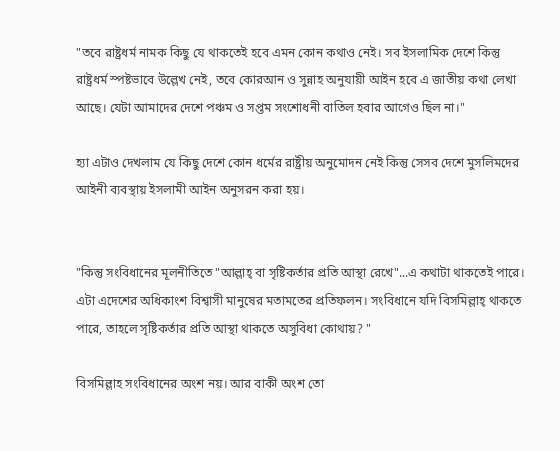"তবে রাষ্ট্রধর্ম নামক কিছু যে থাকতেই হবে এমন কোন কথাও নেই। সব ইসলামিক দেশে কিন্তু রাষ্ট্রধর্ম স্পষ্টভাবে উল্লেখ নেই, তবে কোরআন ও সুন্নাহ অনুযায়ী আইন হবে এ জাতীয় কথা লেখা আছে। যেটা আমাদের দেশে পঞ্চম ও সপ্তম সংশোধনী বাতিল হবার আগেও ছিল না।"

হ্যা এটাও দেখলাম যে কিছু দেশে কোন ধর্মের রাষ্ট্রীয় অনুমোদন নেই কিন্তু সেসব দেশে মুসলিমদের আইনী ব্যবস্থায় ইসলামী আইন অনুসরন করা হয়।


"কিন্তু সংবিধানের মূলনীতিতে "আল্লাহ্‌ বা সৃষ্টিকর্তার প্রতি আস্থা রেখে"...এ কথাটা থাকতেই পারে। এটা এদেশের অধিকাংশ বিশ্বাসী মানুষের মতামতের প্রতিফলন। সংবিধানে যদি বিসমিল্লাহ্‌ থাকতে পারে, তাহলে সৃষ্টিকর্তার প্রতি আস্থা থাকতে অসুবিধা কোথায়? "

বিসমিল্লাহ সংবিধানের অংশ নয়। আর বাকী অংশ তো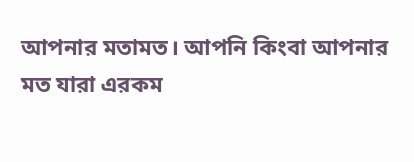আপনার মতামত। আপনি কিংবা আপনার মত যারা এরকম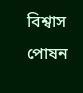বিশ্বাস পোষন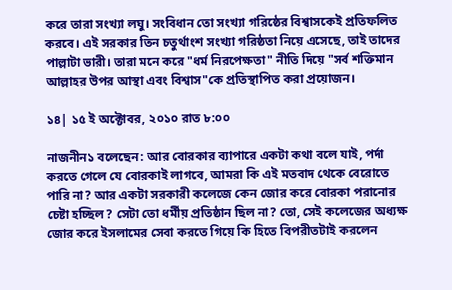করে তারা সংখ্যা লঘু। সংবিধান তো সংখ্যা গরিষ্ঠের বিশ্বাসকেই প্রতিফলিত করবে। এই সরকার তিন চতুর্থাংশ সংখ্যা গরিষ্ঠতা নিয়ে এসেছে, তাই তাদের পাল্লাটা ভারী। তারা মনে করে "ধর্ম নিরপেক্ষতা" নীতি দিয়ে "সর্ব শক্তিমান আল্লাহর উপর আস্থা এবং বিশ্বাস"কে প্রতিস্থাপিত করা প্রয়োজন।

১৪| ১৫ ই অক্টোবর, ২০১০ রাত ৮:০০

নাজনীন১ বলেছেন: আর বোরকার ব্যাপারে একটা কথা বলে যাই, পর্দা করতে গেলে যে বোরকাই লাগবে, আমরা কি এই মতবাদ থেকে বেরোতে পারি না? আর একটা সরকারী কলেজে কেন জোর করে বোরকা পরানোর চেষ্টা হচ্ছিল? সেটা তো ধর্মীয় প্রতিষ্ঠান ছিল না? তো, সেই কলেজের অধ্যক্ষ জোর করে ইসলামের সেবা করতে গিয়ে কি হিতে বিপরীতটাই করলেন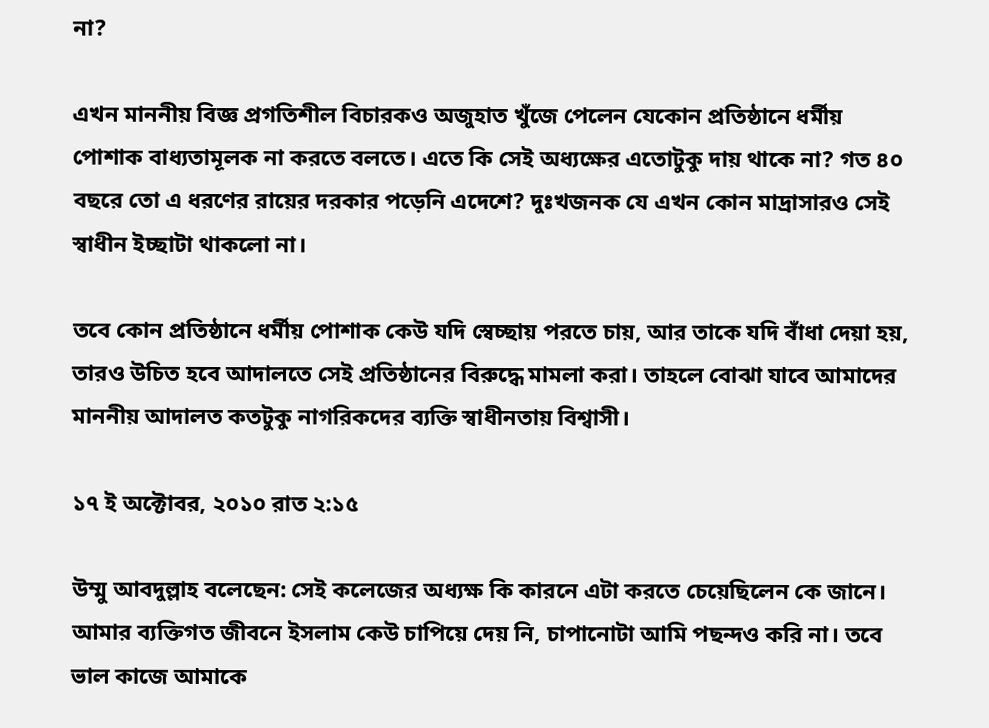না?

এখন মাননীয় বিজ্ঞ প্রগতিশীল বিচারকও অজুহাত খুঁজে পেলেন যেকোন প্রতিষ্ঠানে ধর্মীয় পোশাক বাধ্যতামূলক না করতে বলতে। এতে কি সেই অধ্যক্ষের এতোটুকু দায় থাকে না? গত ৪০ বছরে তো এ ধরণের রায়ের দরকার পড়েনি এদেশে? দুঃখজনক যে এখন কোন মাদ্রাসারও সেই স্বাধীন ইচ্ছাটা থাকলো না।

তবে কোন প্রতিষ্ঠানে ধর্মীয় পোশাক কেউ যদি স্বেচ্ছায় পরতে চায়, আর তাকে যদি বাঁধা দেয়া হয়, তারও উচিত হবে আদালতে সেই প্রতিষ্ঠানের বিরুদ্ধে মামলা করা। তাহলে বোঝা যাবে আমাদের মাননীয় আদালত কতটুকু নাগরিকদের ব্যক্তি স্বাধীনতায় বিশ্বাসী।

১৭ ই অক্টোবর, ২০১০ রাত ২:১৫

উম্মু আবদুল্লাহ বলেছেন: সেই কলেজের অধ্যক্ষ কি কারনে এটা করতে চেয়েছিলেন কে জানে। আমার ব্যক্তিগত জীবনে ইসলাম কেউ চাপিয়ে দেয় নি, চাপানোটা আমি পছন্দও করি না। তবে ভাল কাজে আমাকে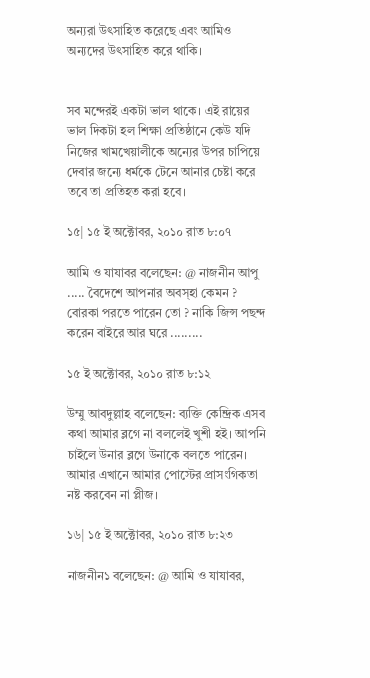অন্যরা উৎসাহিত করেছে এবং আমিও অন্যদের উৎসাহিত করে থাকি।


সব মন্দেরই একটা ভাল থাকে। এই রায়ের ভাল দিকটা হল শিক্ষা প্রতিষ্ঠানে কেউ যদি নিজের খামখেয়ালীকে অন্যের উপর চাপিয়ে দেবার জন্যে ধর্মকে টেনে আনার চেষ্টা করে তবে তা প্রতিহত করা হবে।

১৫| ১৫ ই অক্টোবর, ২০১০ রাত ৮:০৭

আমি ও যাযাবর বলেছেন: @ নাজনীন আপু ..... বৈদেশে আপনার অবস্হা কেমন ? বোরকা পরতে পারেন তো ? নাকি জিন্স পছন্দ করেন বাইরে আর ঘরে .........

১৫ ই অক্টোবর, ২০১০ রাত ৮:১২

উম্মু আবদুল্লাহ বলেছেন: ব্যক্তি কেন্দ্রিক এসব কথা আমার ব্লগে না বললেই খুশী হই। আপনি চাইলে উনার ব্লগে উনাকে বলতে পারেন। আমার এখানে আমার পোস্টের প্রাসংগিকতা নষ্ট করবেন না প্লীজ।

১৬| ১৫ ই অক্টোবর, ২০১০ রাত ৮:২৩

নাজনীন১ বলেছেন: @ আমি ও যাযাবর,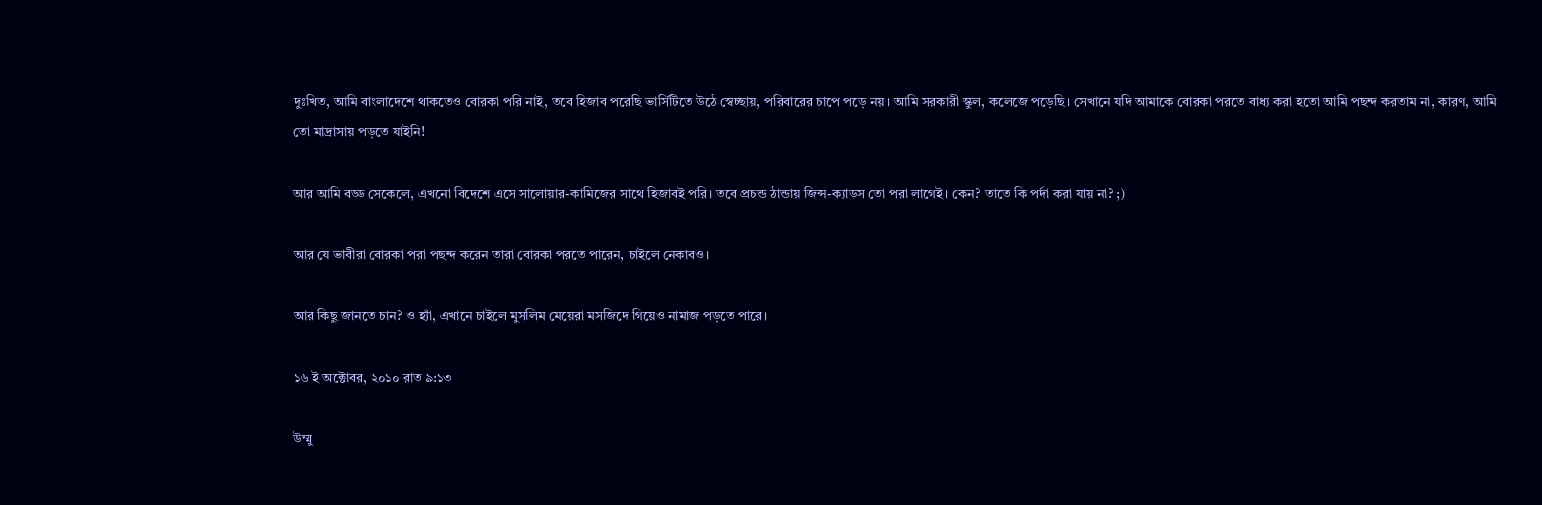দুঃখিত, আমি বাংলাদেশে থাকতেও বোরকা পরি নাই, তবে হিজাব পরেছি ভার্সিটিতে উঠে স্বেচ্ছায়, পরিবারের চাপে পড়ে নয়। আমি সরকারী স্কুল, কলেজে পড়েছি। সেখানে যদি আমাকে বোরকা পরতে বাধ্য করা হতো আমি পছন্দ করতাম না, কারণ, আমি তো মাদ্রাসায় পড়তে যাইনি!

আর আমি বড্ড সেকেলে, এখনো বিদেশে এসে সালোয়ার-কামিজের সাথে হিজাবই পরি। তবে প্রচন্ড ঠান্ডায় জিন্স-ক্যাডস তো পরা লাগেই। কেন? তাতে কি পর্দা করা যায় না? ;)

আর যে ভাবীরা বোরকা পরা পছন্দ করেন তারা বোরকা পরতে পারেন, চাইলে নেকাবও।

আর কিছু জানতে চান? ও হ্যাঁ, এখানে চাইলে মুসলিম মেয়েরা মসজিদে গিয়েও নামাজ পড়তে পারে।

১৬ ই অক্টোবর, ২০১০ রাত ৯:১৩

উম্মু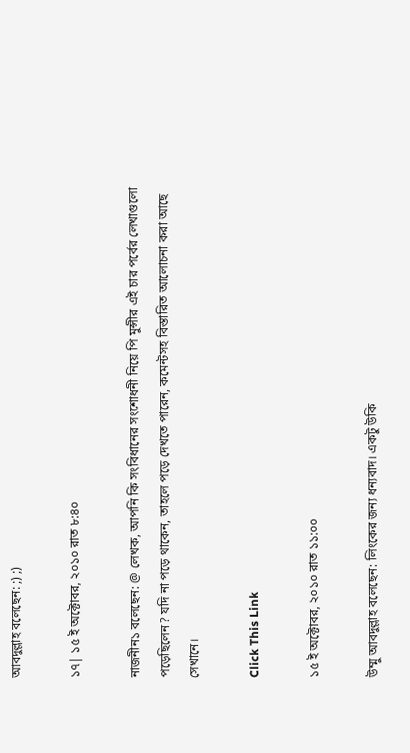আবদুল্লাহ বলেছেন: ;) ;)

১৭| ১৫ ই অক্টোবর, ২০১০ রাত ৮:৪০

নাজনীন১ বলেছেন: @ লেখক, আপনি কি সংবিধানের সংশোধনী নিয়ে পি মুন্সীর এই চার পর্বের লেখাগুলো পড়েছিলেন? যদি না পড়ে থাকেন, তাহলে পড়ে দেখতে পারেন, কমেন্টসহ বিস্তারিত আলোচনা করা আছে সেখানে।

Click This Link

১৫ ই অক্টোবর, ২০১০ রাত ১১:০০

উম্মু আবদুল্লাহ বলেছেন: লিংকের জন্য ধন্যবাদ। একটু উকি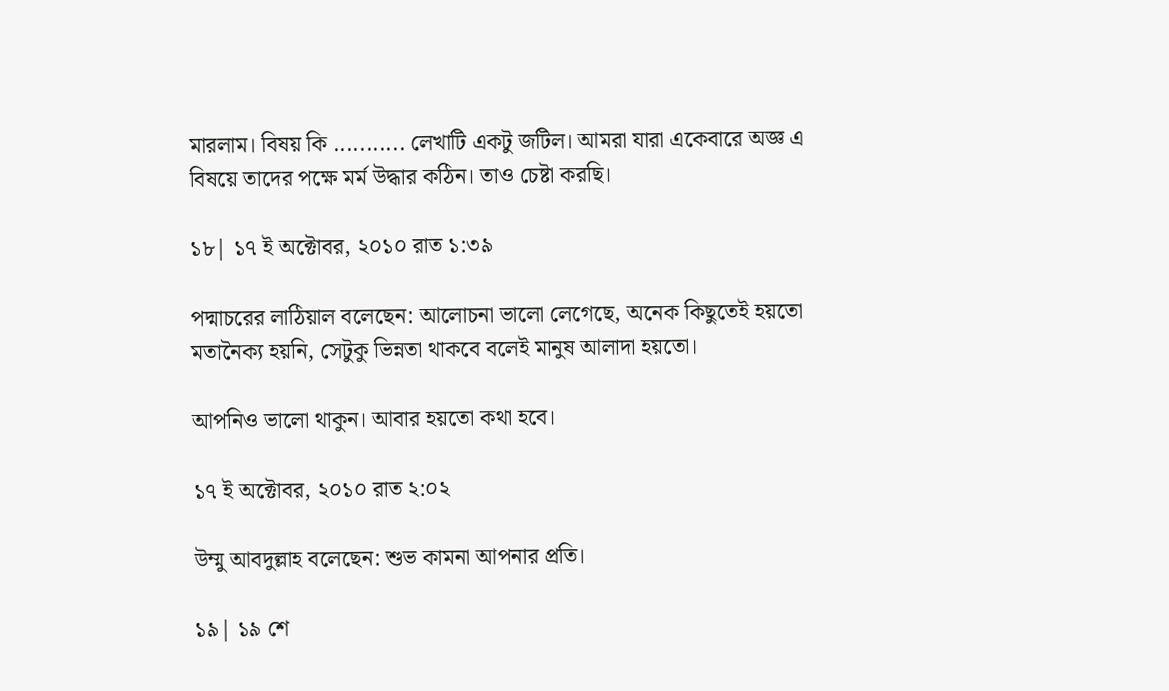মারলাম। বিষয় কি ........... লেখাটি একটু জটিল। আমরা যারা একেবারে অজ্ঞ এ বিষয়ে তাদের পক্ষে মর্ম উদ্ধার কঠিন। তাও চেষ্টা করছি।

১৮| ১৭ ই অক্টোবর, ২০১০ রাত ১:৩৯

পদ্মাচরের লাঠিয়াল বলেছেন: আলোচনা ভালো লেগেছে, অনেক কিছুতেই হয়তো মতানৈক্য হয়নি, সেটুকু ভিন্নতা থাকবে বলেই মানুষ আলাদা হয়তো।

আপনিও ভালো থাকুন। আবার হয়তো কথা হবে।

১৭ ই অক্টোবর, ২০১০ রাত ২:০২

উম্মু আবদুল্লাহ বলেছেন: শুভ কামনা আপনার প্রতি।

১৯| ১৯ শে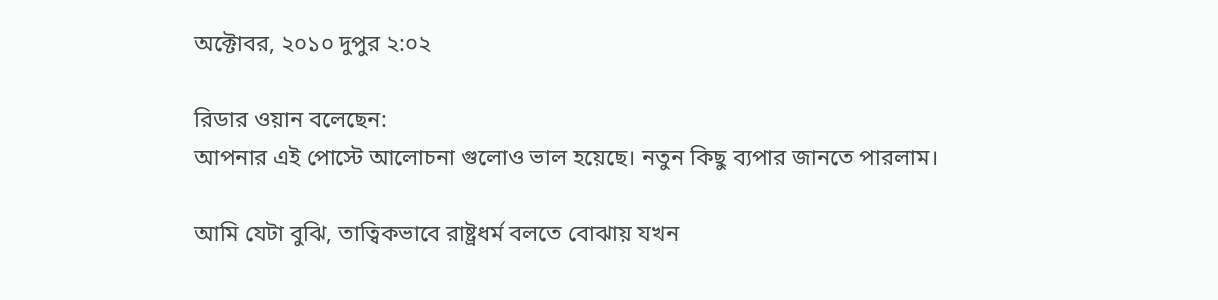অক্টোবর, ২০১০ দুপুর ২:০২

রিডার ওয়ান বলেছেন:
আপনার এই পোস্টে আলোচনা গুলোও ভাল হয়েছে। নতুন কিছু ব্যপার জানতে পারলাম।

আমি যেটা বুঝি, তাত্বিকভাবে রাষ্ট্রধর্ম বলতে বোঝায় যখন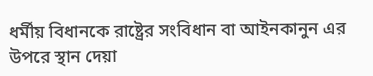ধর্মীয় বিধানকে রাষ্ট্রের সংবিধান বা আইনকানুন এর উপরে স্থান দেয়া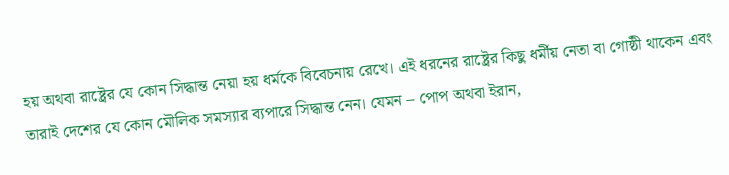হয় অথবা রাষ্ট্রের যে কোন সিদ্ধান্ত নেয়া হয় ধর্মকে বিবেচনায় রেখে। এই ধরনের রাষ্ট্রের কিছু ধর্মীয় নেতা বা গোষ্ঠী থাকেন এবং তারাই দেশের যে কোন মৌলিক সমস্যার ব্যপারে সিদ্ধান্ত নেন। যেমন – পোপ অথবা ইরান,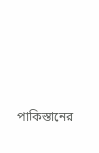পাকিস্তানের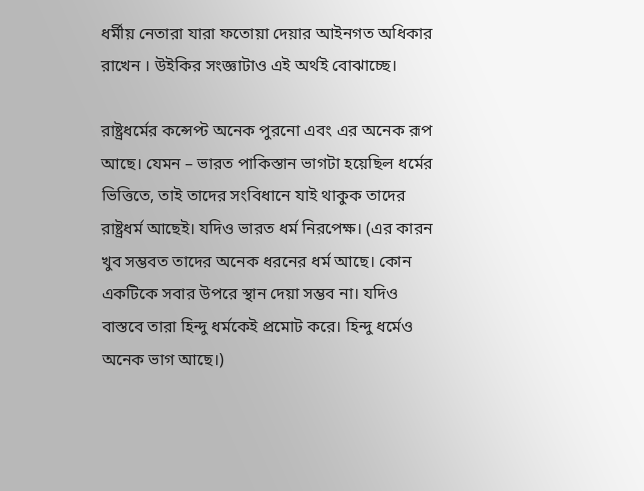ধর্মীয় নেতারা যারা ফতোয়া দেয়ার আইনগত অধিকার রাখেন । উইকির সংজ্ঞাটাও এই অর্থই বোঝাচ্ছে।

রাষ্ট্রধর্মের কন্সেপ্ট অনেক পুরনো এবং এর অনেক রূপ আছে। যেমন – ভারত পাকিস্তান ভাগটা হয়েছিল ধর্মের ভিত্তিতে, তাই তাদের সংবিধানে যাই থাকুক তাদের রাষ্ট্রধর্ম আছেই। যদিও ভারত ধর্ম নিরপেক্ষ। (এর কারন খুব সম্ভবত তাদের অনেক ধরনের ধর্ম আছে। কোন একটিকে সবার উপরে স্থান দেয়া সম্ভব না। যদিও বাস্তবে তারা হিন্দু ধর্মকেই প্রমোট করে। হিন্দু ধর্মেও অনেক ভাগ আছে।)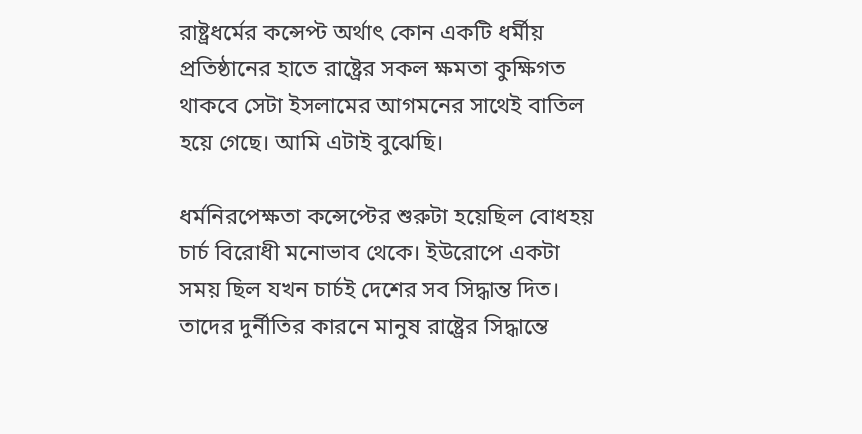রাষ্ট্রধর্মের কন্সেপ্ট অর্থাৎ কোন একটি ধর্মীয় প্রতিষ্ঠানের হাতে রাষ্ট্রের সকল ক্ষমতা কুক্ষিগত থাকবে সেটা ইসলামের আগমনের সাথেই বাতিল হয়ে গেছে। আমি এটাই বুঝেছি।

ধর্মনিরপেক্ষতা কন্সেপ্টের শুরুটা হয়েছিল বোধহয় চার্চ বিরোধী মনোভাব থেকে। ইউরোপে একটা সময় ছিল যখন চার্চই দেশের সব সিদ্ধান্ত দিত। তাদের দুর্নীতির কারনে মানুষ রাষ্ট্রের সিদ্ধান্তে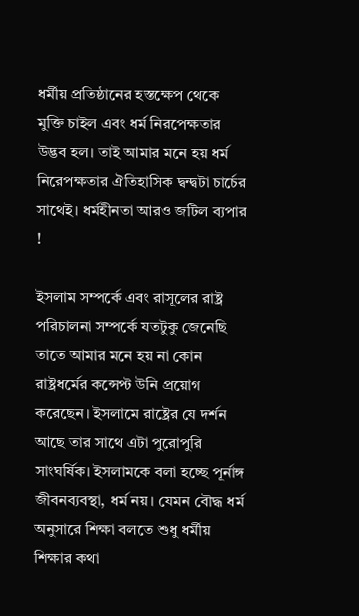ধর্মীয় প্রতিষ্ঠানের হস্তক্ষেপ থেকে মুক্তি চাইল এবং ধর্ম নিরপেক্ষতার উদ্ভব হল। তাই আমার মনে হয় ধর্ম নিরেপক্ষতার ঐতিহাসিক দ্বন্দ্বটা চার্চের সাথেই। ধর্মহীনতা আরও জটিল ব্যপার !

ইসলাম সম্পর্কে এবং রাসূলের রাষ্ট্র পরিচালনা সম্পর্কে যতটুকু জেনেছি তাতে আমার মনে হয় না কোন রাষ্ট্রধর্মের কন্সেপ্ট উনি প্রয়োগ করেছেন। ইসলামে রাষ্ট্রের যে দর্শন আছে তার সাথে এটা পুরোপুরি সাংঘর্ষিক। ইসলামকে বলা হচ্ছে পূর্নাঙ্গ জীবনব্যবস্থা, ধর্ম নয়। যেমন বৌদ্ধ ধর্ম অনুসারে শিক্ষা বলতে শুধু ধর্মীয় শিক্ষার কথা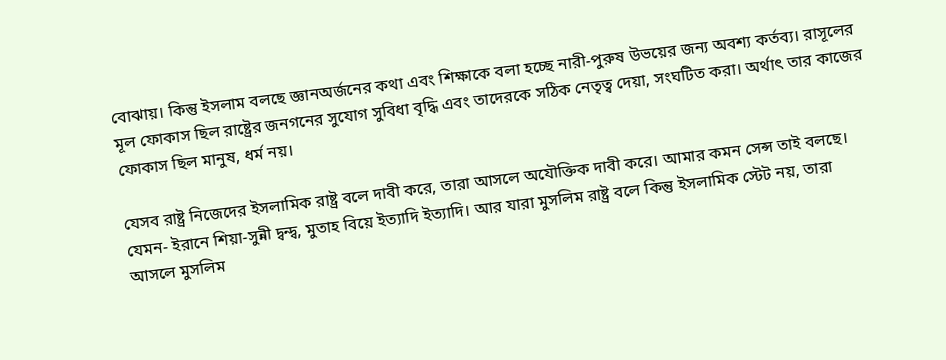বোঝায়। কিন্তু ইসলাম বলছে জ্ঞানঅর্জনের কথা এবং শিক্ষাকে বলা হচ্ছে নারী-পুরুষ উভয়ের জন্য অবশ্য কর্তব্য। রাসূলের মূল ফোকাস ছিল রাষ্ট্রের জনগনের সুযোগ সুবিধা বৃদ্ধি এবং তাদেরকে সঠিক নেতৃত্ব দেয়া, সংঘটিত করা। অর্থাৎ তার কাজের ফোকাস ছিল মানুষ, ধর্ম নয়।

যেসব রাষ্ট্র নিজেদের ইসলামিক রাষ্ট্র বলে দাবী করে, তারা আসলে অযৌক্তিক দাবী করে। আমার কমন সেন্স তাই বলছে। যেমন- ইরানে শিয়া-সুন্নী দ্বন্দ্ব, মুতাহ বিয়ে ইত্যাদি ইত্যাদি। আর যারা মুসলিম রাষ্ট্র বলে কিন্তু ইসলামিক স্টেট নয়, তারা আসলে মুসলিম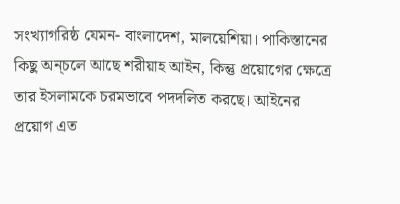সংখ্যাগরিষ্ঠ যেমন- বাংলাদেশ, মালয়েশিয়া। পাকিস্তানের কিছু অন্চলে আছে শরীয়াহ আইন, কিন্তু প্রয়োগের ক্ষেত্রে তার ইসলামকে চরমভাবে পদদলিত করছে। আইনের প্রয়োগ এত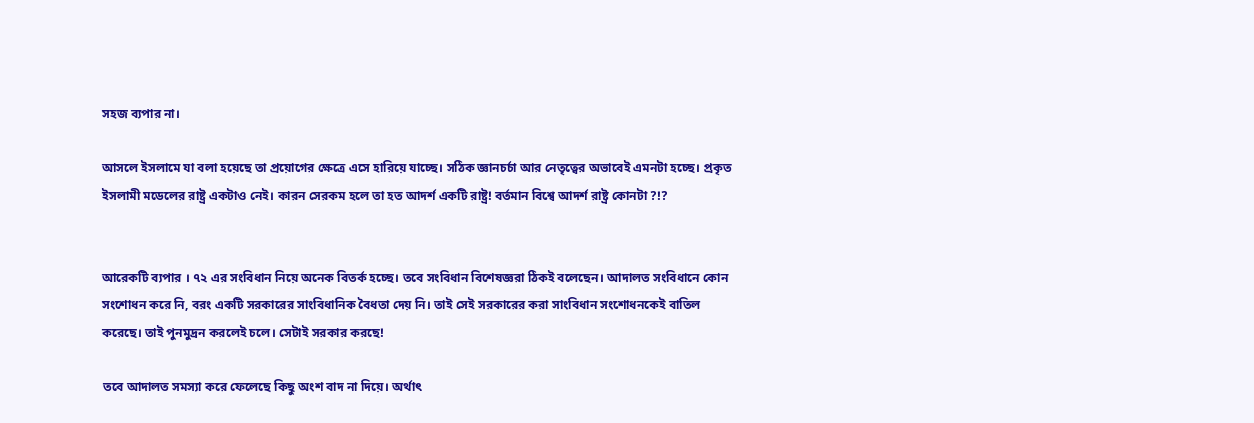সহজ ব্যপার না।

আসলে ইসলামে যা বলা হয়েছে তা প্রয়োগের ক্ষেত্রে এসে হারিয়ে যাচ্ছে। সঠিক জ্ঞানচর্চা আর নেতৃত্বের অভাবেই এমনটা হচ্ছে। প্রকৃত ইসলামী মডেলের রাষ্ট্র একটাও নেই। কারন সেরকম হলে তা হত আদর্শ একটি রাষ্ট্র! বর্তমান বিশ্বে আদর্শ রাষ্ট্র কোনটা ?!?


আরেকটি ব্যপার । ৭২ এর সংবিধান নিয়ে অনেক বিতর্ক হচ্ছে। তবে সংবিধান বিশেষজ্ঞরা ঠিকই বলেছেন। আদালত সংবিধানে কোন সংশোধন করে নি, বরং একটি সরকারের সাংবিধানিক বৈধতা দেয় নি। তাই সেই সরকারের করা সাংবিধান সংশোধনকেই বাতিল করেছে। তাই পুনমুদ্রন করলেই চলে। সেটাই সরকার করছে!

তবে আদালত সমস্যা করে ফেলেছে কিছু অংশ বাদ না দিয়ে। অর্থাৎ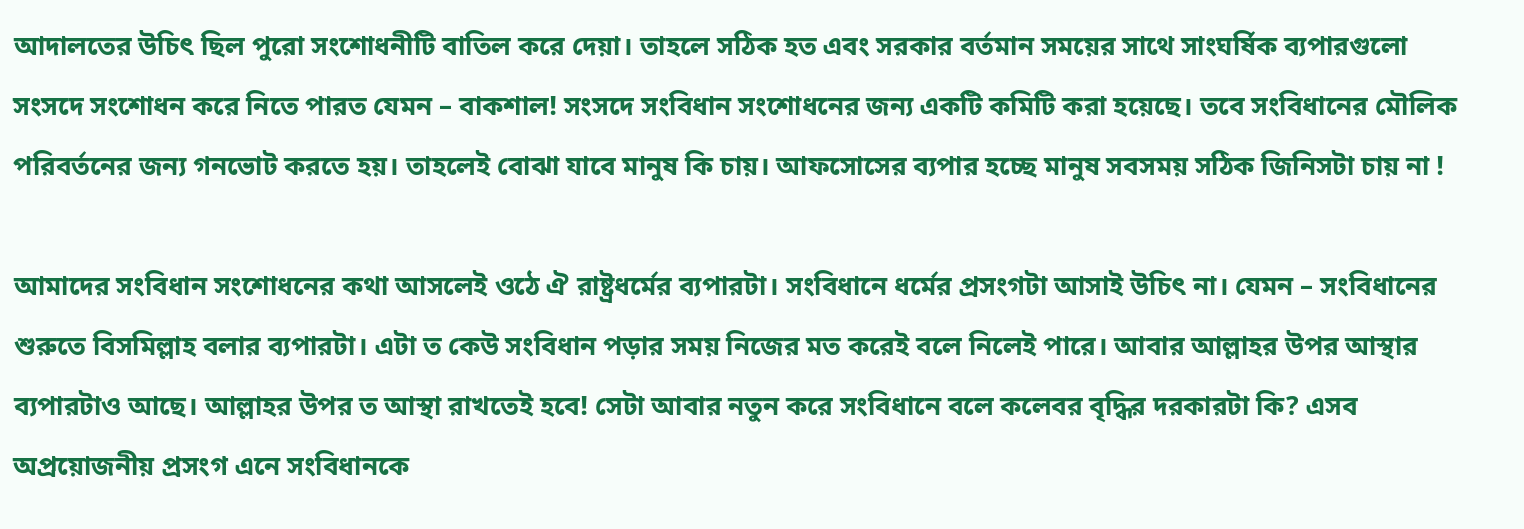আদালতের উচিৎ ছিল পুরো সংশোধনীটি বাতিল করে দেয়া। তাহলে সঠিক হত এবং সরকার বর্তমান সময়ের সাথে সাংঘর্ষিক ব্যপারগুলো সংসদে সংশোধন করে নিতে পারত যেমন – বাকশাল! সংসদে সংবিধান সংশোধনের জন্য একটি কমিটি করা হয়েছে। তবে সংবিধানের মৌলিক পরিবর্তনের জন্য গনভোট করতে হয়। তাহলেই বোঝা যাবে মানুষ কি চায়। আফসোসের ব্যপার হচ্ছে মানুষ সবসময় সঠিক জিনিসটা চায় না !

আমাদের সংবিধান সংশোধনের কথা আসলেই ওঠে ঐ রাষ্ট্রধর্মের ব্যপারটা। সংবিধানে ধর্মের প্রসংগটা আসাই উচিৎ না। যেমন – সংবিধানের শুরুতে বিসমিল্লাহ বলার ব্যপারটা। এটা ত কেউ সংবিধান পড়ার সময় নিজের মত করেই বলে নিলেই পারে। আবার আল্লাহর উপর আস্থার ব্যপারটাও আছে। আল্লাহর উপর ত আস্থা রাখতেই হবে! সেটা আবার নতুন করে সংবিধানে বলে কলেবর বৃদ্ধির দরকারটা কি? এসব অপ্রয়োজনীয় প্রসংগ এনে সংবিধানকে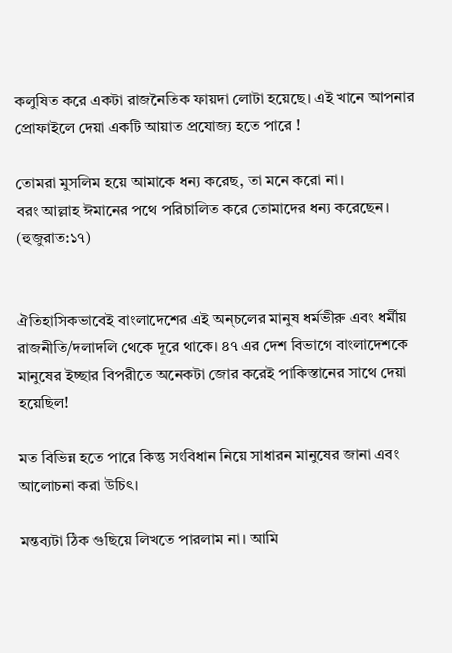কলুষিত করে একটা রাজনৈতিক ফায়দা লোটা হয়েছে। এই খানে আপনার প্রোফাইলে দেয়া একটি আয়াত প্রযোজ্য হতে পারে !

তোমরা মুসলিম হয়ে আমাকে ধন্য করেছ, তা মনে করো না।
বরং আল্লাহ ঈমানের পথে পরিচালিত করে তোমাদের ধন্য করেছেন। (হুজুরাত:১৭)


ঐতিহাসিকভাবেই বাংলাদেশের এই অন্চলের মানুষ ধর্মভীরু এবং ধর্মীয় রাজনীতি/দলাদলি থেকে দূরে থাকে। ৪৭ এর দেশ বিভাগে বাংলাদেশকে মানুষের ইচ্ছার বিপরীতে অনেকটা জোর করেই পাকিস্তানের সাথে দেয়া হয়েছিল!

মত বিভিন্ন হতে পারে কিন্তু সংবিধান নিয়ে সাধারন মানুষের জানা এবং আলোচনা করা উচিৎ।

মন্তব্যটা ঠিক গুছিয়ে লিখতে পারলাম না। আমি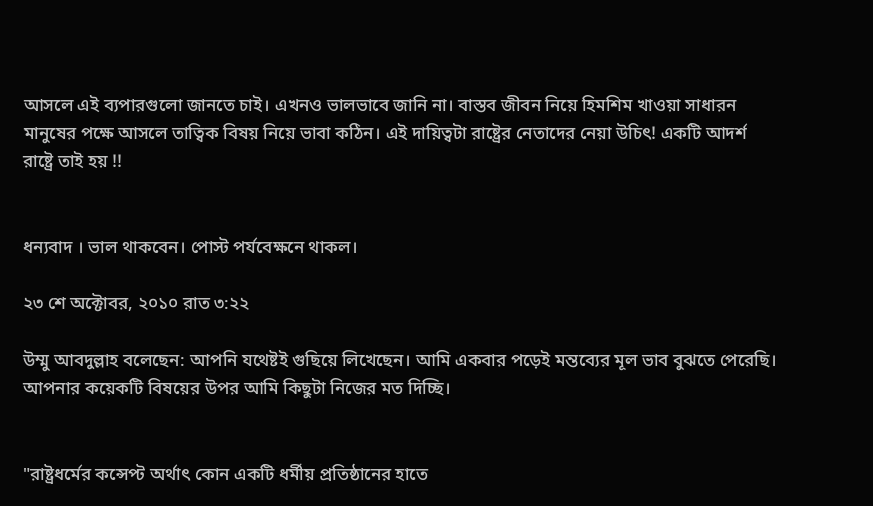আসলে এই ব্যপারগুলো জানতে চাই। এখনও ভালভাবে জানি না। বাস্তব জীবন নিয়ে হিমশিম খাওয়া সাধারন মানুষের পক্ষে আসলে তাত্বিক বিষয় নিয়ে ভাবা কঠিন। এই দায়িত্বটা রাষ্ট্রের নেতাদের নেয়া উচিৎ! একটি আদর্শ রাষ্ট্রে তাই হয় !!


ধন্যবাদ । ভাল থাকবেন। পোস্ট পর্যবেক্ষনে থাকল।

২৩ শে অক্টোবর, ২০১০ রাত ৩:২২

উম্মু আবদুল্লাহ বলেছেন: আপনি যথেষ্টই গুছিয়ে লিখেছেন। আমি একবার পড়েই মন্তব্যের মূল ভাব বুঝতে পেরেছি। আপনার কয়েকটি বিষয়ের উপর আমি কিছুটা নিজের মত দিচ্ছি।


"রাষ্ট্রধর্মের কন্সেপ্ট অর্থাৎ কোন একটি ধর্মীয় প্রতিষ্ঠানের হাতে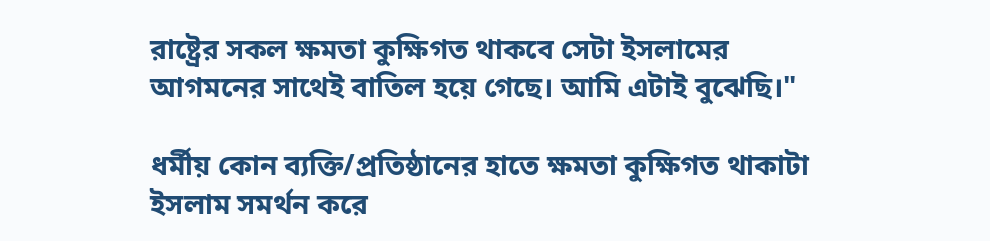রাষ্ট্রের সকল ক্ষমতা কুক্ষিগত থাকবে সেটা ইসলামের আগমনের সাথেই বাতিল হয়ে গেছে। আমি এটাই বুঝেছি।"

ধর্মীয় কোন ব্যক্তি/প্রতিষ্ঠানের হাতে ক্ষমতা কুক্ষিগত থাকাটা ইসলাম সমর্থন করে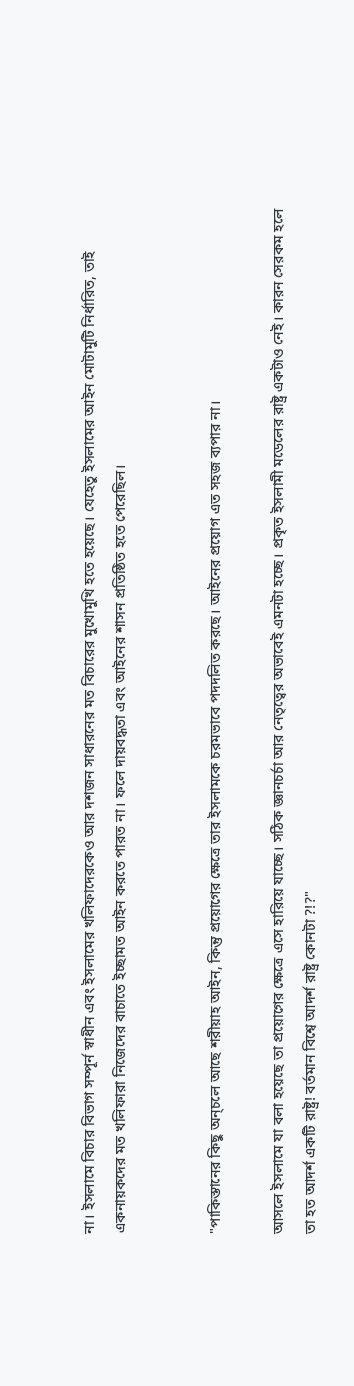না। ইসলামে বিচার বিভাগ সম্পূর্ন স্বাধীন এবং ইসলামের খলিফাদেরকেও আর দশজন সাধারনের মত বিচারের মুখোমুখি হতে হয়েছে। যেহেতু ইসলামের আইন মোটামুটি নির্ধারিত, তাই একনায়কদের মত খলিফারা নিজেদের বাচাতে ইচ্ছামত আইন করতে পারত না। ফলে দায়বদ্ধতা এবং আইনের শাসন প্রতিষ্ঠিত হতে পেরেছিল।


"পাকিস্তানের কিছু অন্চলে আছে শরীয়াহ আইন, কিন্তু প্রয়োগের ক্ষেত্রে তার ইসলামকে চরমভাবে পদদলিত করছে। আইনের প্রয়োগ এত সহজ ব্যপার না।

আসলে ইসলামে যা বলা হয়েছে তা প্রয়োগের ক্ষেত্রে এসে হারিয়ে যাচ্ছে। সঠিক জ্ঞানচর্চা আর নেতৃত্বের অভাবেই এমনটা হচ্ছে। প্রকৃত ইসলামী মডেলের রাষ্ট্র একটাও নেই। কারন সেরকম হলে তা হত আদর্শ একটি রাষ্ট্র! বর্তমান বিশ্বে আদর্শ রাষ্ট্র কোনটা ?!?"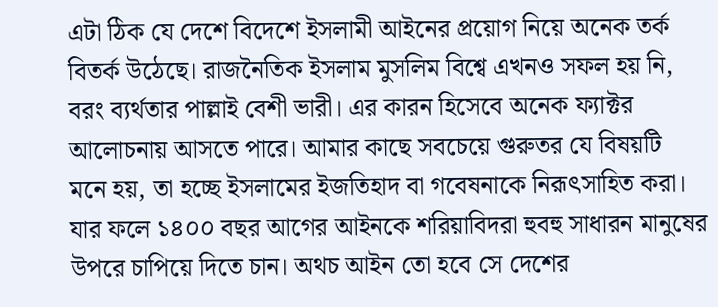এটা ঠিক যে দেশে বিদেশে ইসলামী আইনের প্রয়োগ নিয়ে অনেক তর্ক বিতর্ক উঠেছে। রাজনৈতিক ইসলাম মুসলিম বিশ্বে এখনও সফল হয় নি, বরং ব্যর্থতার পাল্লাই বেশী ভারী। এর কারন হিসেবে অনেক ফ্যাক্টর আলোচনায় আসতে পারে। আমার কাছে সবচেয়ে গুরুতর যে বিষয়টি মনে হয়, তা হচ্ছে ইসলামের ইজতিহাদ বা গবেষনাকে নিরূৎসাহিত করা। যার ফলে ১৪০০ বছর আগের আইনকে শরিয়াবিদরা হুবহু সাধারন মানুষের উপরে চাপিয়ে দিতে চান। অথচ আইন তো হবে সে দেশের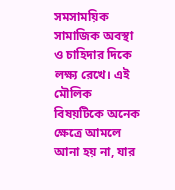সমসাময়িক সামাজিক অবস্থা ও চাহিদার দিকে লক্ষ্য রেখে। এই মৌলিক বিষয়টিকে অনেক ক্ষেত্রে আমলে আনা হয় না, যার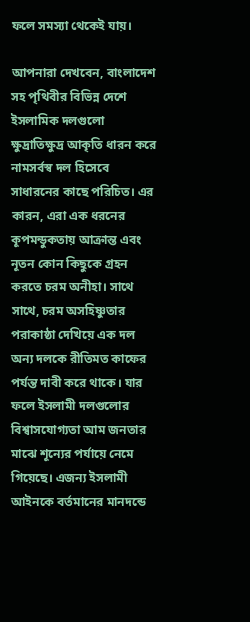ফলে সমস্যা থেকেই যায়।

আপনারা দেখবেন, বাংলাদেশ সহ পৃথিবীর বিভিন্ন দেশে ইসলামিক দলগুলো ক্ষুদ্রাতিক্ষুদ্র আকৃতি ধারন করে নামসর্বস্ব দল হিসেবে সাধারনের কাছে পরিচিত। এর কারন, এরা এক ধরনের কূপমন্ডুকতায় আক্রান্ত এবং নূতন কোন কিছুকে গ্রহন করতে চরম অনীহা। সাথে সাথে, চরম অসহিষ্ণুতার পরাকাষ্ঠা দেখিয়ে এক দল অন্য দলকে রীতিমত কাফের পর্যন্ত দাবী করে থাকে। যার ফলে ইসলামী দলগুলোর বিশ্বাসযোগ্যতা আম জনতার মাঝে শূন্যের পর্যায়ে নেমে গিয়েছে। এজন্য ইসলামী আইনকে বর্তমানের মানদন্ডে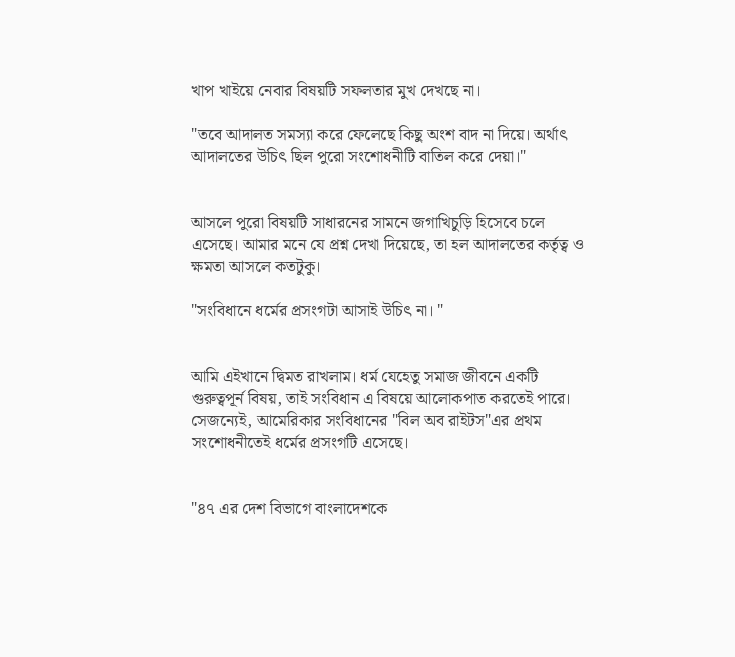খাপ খাইয়ে নেবার বিষয়টি সফলতার মুখ দেখছে না।

"তবে আদালত সমস্যা করে ফেলেছে কিছু অংশ বাদ না দিয়ে। অর্থাৎ আদালতের উচিৎ ছিল পুরো সংশোধনীটি বাতিল করে দেয়া।"


আসলে পুরো বিষয়টি সাধারনের সামনে জগাখিচুড়ি হিসেবে চলে এসেছে। আমার মনে যে প্রশ্ন দেখা দিয়েছে, তা হল আদালতের কর্তৃত্ব ও ক্ষমতা আসলে কতটুকু।

"সংবিধানে ধর্মের প্রসংগটা আসাই উচিৎ না। "


আমি এইখানে দ্বিমত রাখলাম। ধর্ম যেহেতু সমাজ জীবনে একটি গুরুত্বপূর্ন বিষয়, তাই সংবিধান এ বিষয়ে আলোকপাত করতেই পারে। সেজন্যেই, আমেরিকার সংবিধানের "বিল অব রাইটস"এর প্রথম সংশোধনীতেই ধর্মের প্রসংগটি এসেছে।


"৪৭ এর দেশ বিভাগে বাংলাদেশকে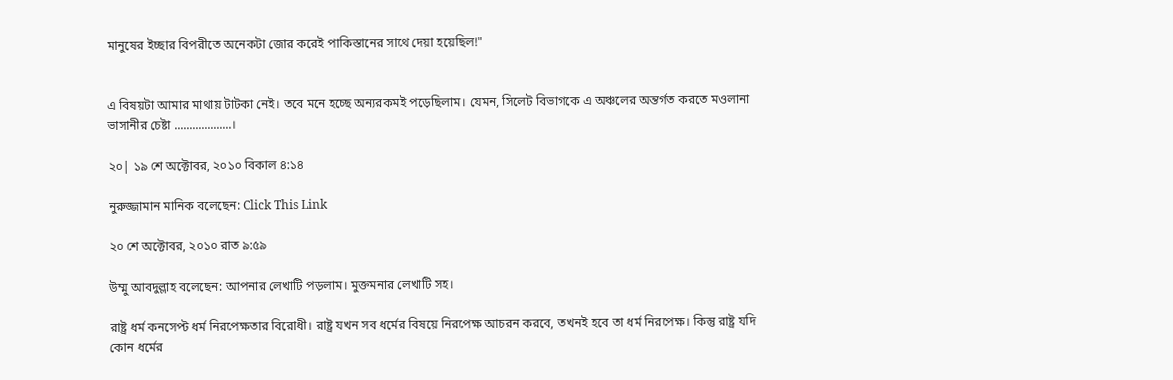মানুষের ইচ্ছার বিপরীতে অনেকটা জোর করেই পাকিস্তানের সাথে দেয়া হয়েছিল!"


এ বিষয়টা আমার মাথায় টাটকা নেই। তবে মনে হচ্ছে অন্যরকমই পড়েছিলাম। যেমন, সিলেট বিভাগকে এ অঞ্চলের অন্তর্গত করতে মওলানা ভাসানীর চেষ্টা ...................।

২০| ১৯ শে অক্টোবর, ২০১০ বিকাল ৪:১৪

নুরুজ্জামান মানিক বলেছেন: Click This Link

২০ শে অক্টোবর, ২০১০ রাত ৯:৫৯

উম্মু আবদুল্লাহ বলেছেন: আপনার লেখাটি পড়লাম। মুক্তমনার লেখাটি সহ।

রাষ্ট্র ধর্ম কনসেপ্ট ধর্ম নিরপেক্ষতার বিরোধী। রাষ্ট্র যখন সব ধর্মের বিষয়ে নিরপেক্ষ আচরন করবে, তখনই হবে তা ধর্ম নিরপেক্ষ। কিন্তু রাষ্ট্র যদি কোন ধর্মের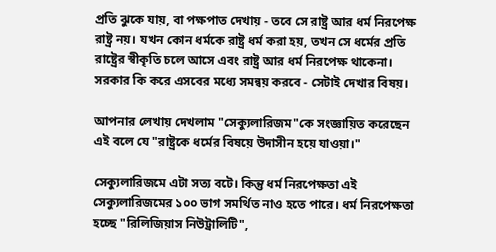প্রতি ঝুকে যায়, বা পক্ষপাত দেখায় - তবে সে রাষ্ট্র আর ধর্ম নিরপেক্ষ রাষ্ট্র নয়। যখন কোন ধর্মকে রাষ্ট্র ধর্ম করা হয়, তখন সে ধর্মের প্রতি রাষ্ট্রের স্বীকৃতি চলে আসে এবং রাষ্ট্র আর ধর্ম নিরপেক্ষ থাকেনা। সরকার কি করে এসবের মধ্যে সমন্বয় করবে - সেটাই দেখার বিষয়।

আপনার লেখায় দেখলাম "সেক্যুলারিজম"কে সংজ্ঞায়িত করেছেন এই বলে যে "রাষ্ট্রকে ধর্মের বিষয়ে উদাসীন হয়ে যাওয়া।"

সেক্যুলারিজমে এটা সত্য বটে। কিন্তু ধর্ম নিরপেক্ষতা এই সেক্যুলারিজমের ১০০ ভাগ সমর্থিত নাও হতে পারে। ধর্ম নিরপেক্ষতা হচ্ছে "রিলিজিয়াস নিউট্রালিটি",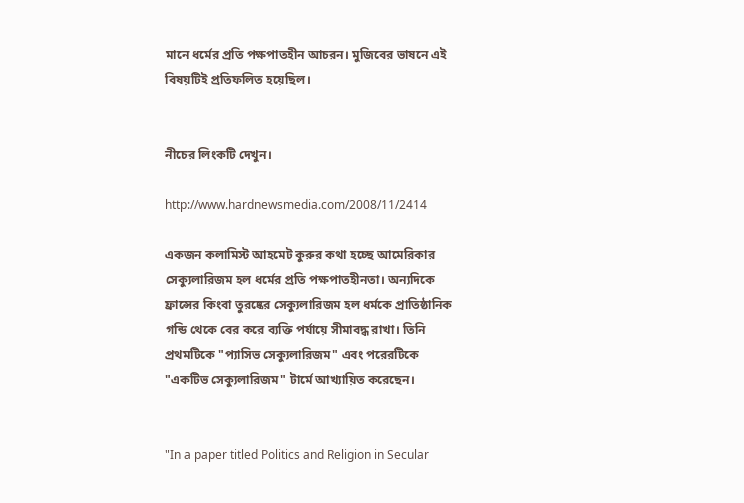মানে ধর্মের প্রতি পক্ষপাতহীন আচরন। মুজিবের ভাষনে এই বিষয়টিই প্রতিফলিত হয়েছিল।


নীচের লিংকটি দেখুন।

http://www.hardnewsmedia.com/2008/11/2414

একজন কলামিস্ট আহমেট কুরুর কথা হচ্ছে আমেরিকার সেক্যুলারিজম হল ধর্মের প্রতি পক্ষপাতহীনতা। অন্যদিকে ফ্রান্সের কিংবা তুরষ্কের সেক্যুলারিজম হল ধর্মকে প্রাতিষ্ঠানিক গন্ডি থেকে বের করে ব্যক্তি পর্যায়ে সীমাবদ্ধ রাখা। তিনি প্রথমটিকে "প্যাসিভ সেক্যুলারিজম" এবং পরেরটিকে "একটিভ সেক্যুলারিজম" টার্মে আখ্যায়িত করেছেন।


"In a paper titled Politics and Religion in Secular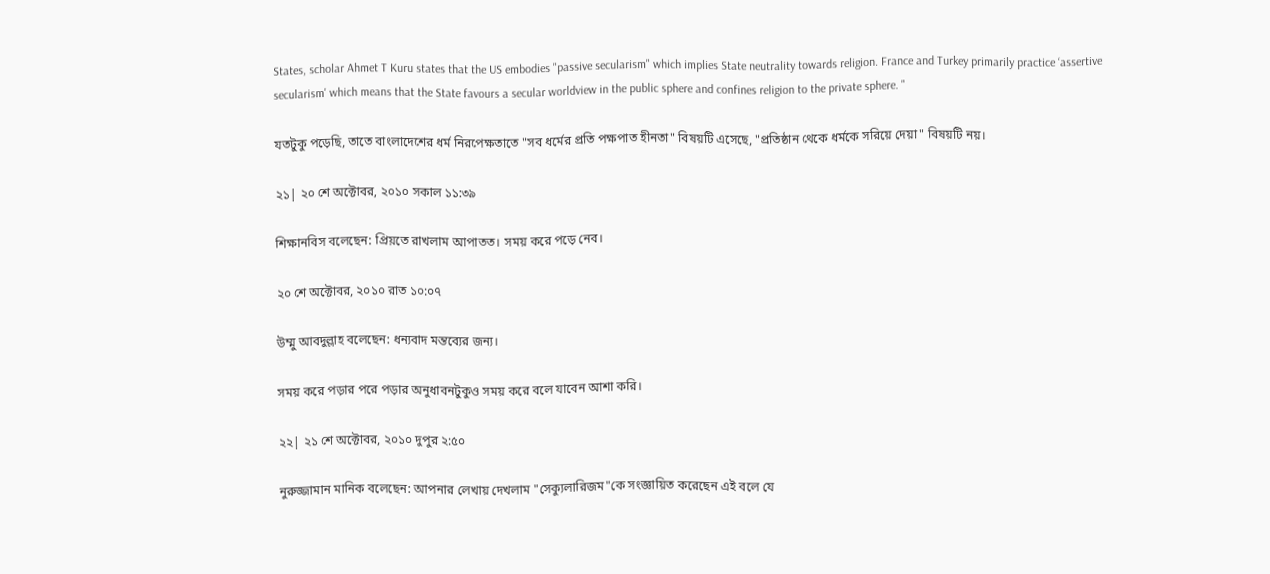States, scholar Ahmet T Kuru states that the US embodies "passive secularism" which implies State neutrality towards religion. France and Turkey primarily practice ‘assertive secularism' which means that the State favours a secular worldview in the public sphere and confines religion to the private sphere. "

যতটুকু পড়েছি, তাতে বাংলাদেশের ধর্ম নিরপেক্ষতাতে "সব ধর্মের প্রতি পক্ষপাত হীনতা" বিষয়টি এসেছে, "প্রতিষ্ঠান থেকে ধর্মকে সরিয়ে দেয়া" বিষয়টি নয়।

২১| ২০ শে অক্টোবর, ২০১০ সকাল ১১:৩৯

শিক্ষানবিস বলেছেন: প্রিয়তে রাখলাম আপাতত। সময় করে পড়ে নেব।

২০ শে অক্টোবর, ২০১০ রাত ১০:০৭

উম্মু আবদুল্লাহ বলেছেন: ধন্যবাদ মন্তব্যের জন্য।

সময় করে পড়ার পরে পড়ার অনুধাবনটুকুও সময় করে বলে যাবেন আশা করি।

২২| ২১ শে অক্টোবর, ২০১০ দুপুর ২:৫০

নুরুজ্জামান মানিক বলেছেন: আপনার লেখায় দেখলাম "সেক্যুলারিজম"কে সংজ্ঞায়িত করেছেন এই বলে যে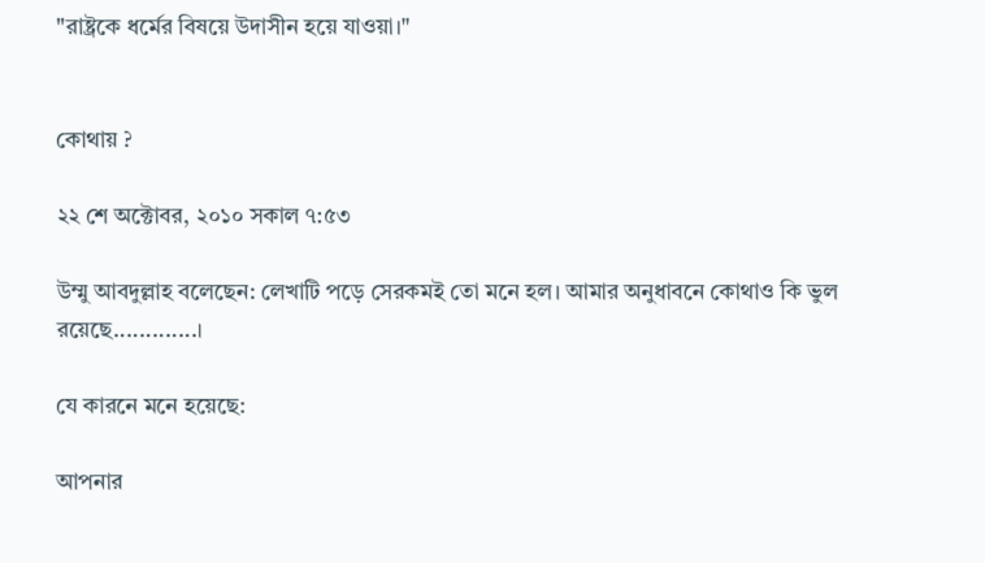"রাষ্ট্রকে ধর্মের বিষয়ে উদাসীন হয়ে যাওয়া।"


কোথায় ?

২২ শে অক্টোবর, ২০১০ সকাল ৭:৫৩

উম্মু আবদুল্লাহ বলেছেন: লেখাটি পড়ে সেরকমই তো মনে হল। আমার অনুধাবনে কোথাও কি ভুল রয়েছে.............।

যে কারনে মনে হয়েছে:

আপনার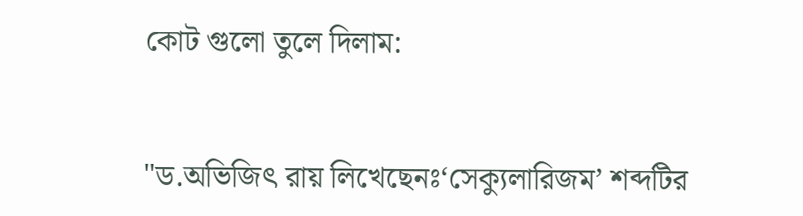কোট গুলো তুলে দিলাম:


"ড.অভিজিৎ রায় লিখেছেনঃ‘সেক্যুলারিজম’ শব্দটির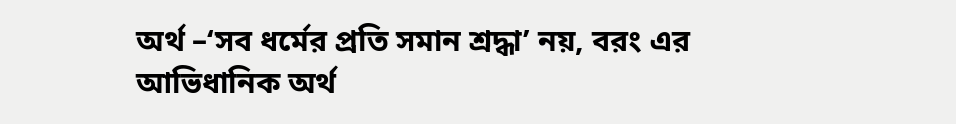অর্থ –‘সব ধর্মের প্রতি সমান শ্রদ্ধা’ নয়, বরং এর আভিধানিক অর্থ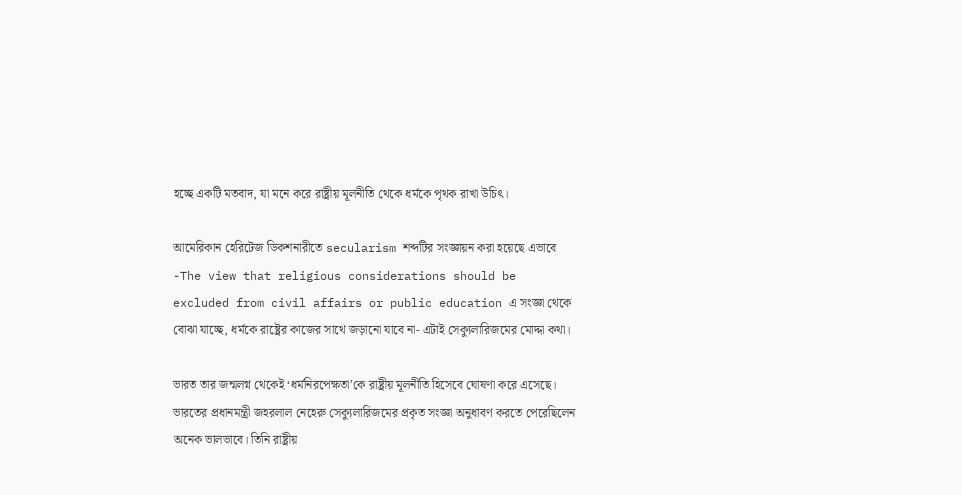হচ্ছে একটি মতবাদ, যা মনে করে রাষ্ট্রীয় মূলনীতি থেকে ধর্মকে পৃথক রাখা উচিৎ।

আমেরিকান হেরিটেজ ডিকশনারীতে secularism শব্দটির সংজ্ঞায়ন করা হয়েছে এভাবে -The view that religious considerations should be excluded from civil affairs or public education এ সংজ্ঞা থেকে বোঝা যাচ্ছে, ধর্মকে রাষ্ট্রের কাজের সাথে জড়ানো যাবে না- এটাই সেক্যুলারিজমের মোদ্দা কথা।

ভারত তার জন্মলগ্ন থেকেই ‘ধর্মনিরপেক্ষতা’কে রাষ্ট্রীয় মূলনীতি হিসেবে ঘোষণা করে এসেছে। ভারতের প্রধানমন্ত্রী জহরলাল নেহেরু সেক্যুলারিজমের প্রকৃত সংজ্ঞা অনুধাবণ করতে পেরেছিলেন অনেক ভালভাবে। তিনি রাষ্ট্রীয়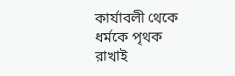কার্যাবলী থেকে ধর্মকে পৃথক রাখাই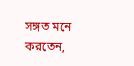সঙ্গত মনে করতেন,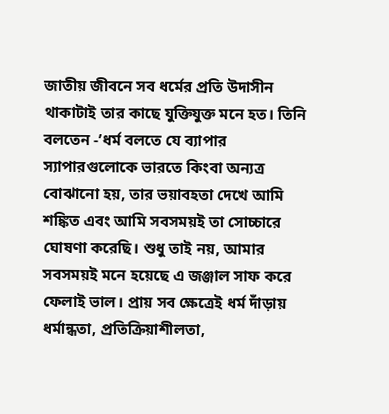জাতীয় জীবনে সব ধর্মের প্রতি উদাসীন থাকাটাই তার কাছে যুক্তিযুক্ত মনে হত। তিনি বলতেন -’ধর্ম বলতে যে ব্যাপার স্যাপারগুলোকে ভারতে কিংবা অন্যত্র বোঝানো হয়, তার ভয়াবহতা দেখে আমি শঙ্কিত এবং আমি সবসময়ই তা সোচ্চারে ঘোষণা করেছি। শুধু তাই নয়, আমার সবসময়ই মনে হয়েছে এ জঞ্জাল সাফ করে ফেলাই ভাল। প্রায় সব ক্ষেত্রেই ধর্ম দাঁড়ায় ধর্মান্ধতা, প্রতিক্রিয়াশীলতা,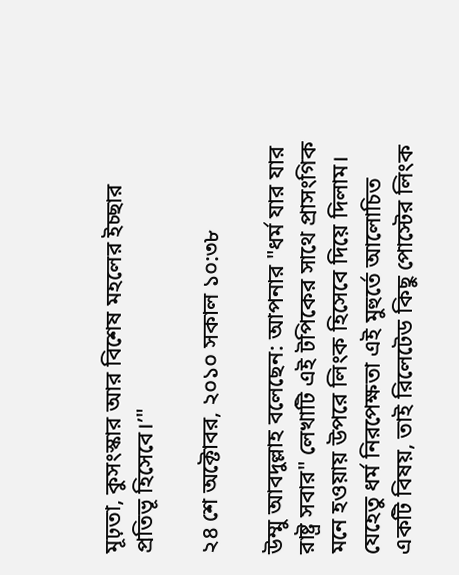মূঢ়তা, কুসংস্কার আর বিশেষ মহলের ইচ্ছার প্রতিভূ হিসেবে।’"

২৪ শে অক্টোবর, ২০১০ সকাল ১০:৩৮

উম্মু আবদুল্লাহ বলেছেন: আপনার "ধর্ম যার যার রাষ্ট্র সবার" লেখাটি এই টপিকের সাথে প্রাসংগিক মনে হওয়ায় উপরে লিংক হিসেবে দিয়ে দিলাম। যেহেতু ধর্ম নিরপেক্ষতা এই মুহুর্তে আলোচিত একটি বিষয়, তাই রিলেটেড কিছু পোস্টের লিংক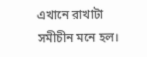এখানে রাখাটা সমীচীন মনে হল।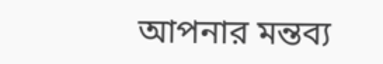আপনার মন্তব্য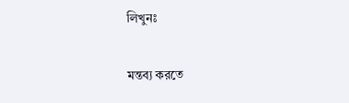লিখুনঃ

মন্তব্য করতে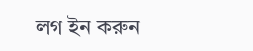লগ ইন করুন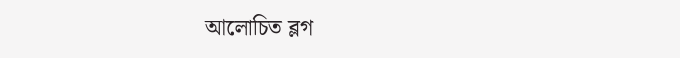আলোচিত ব্লগ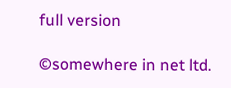full version

©somewhere in net ltd.